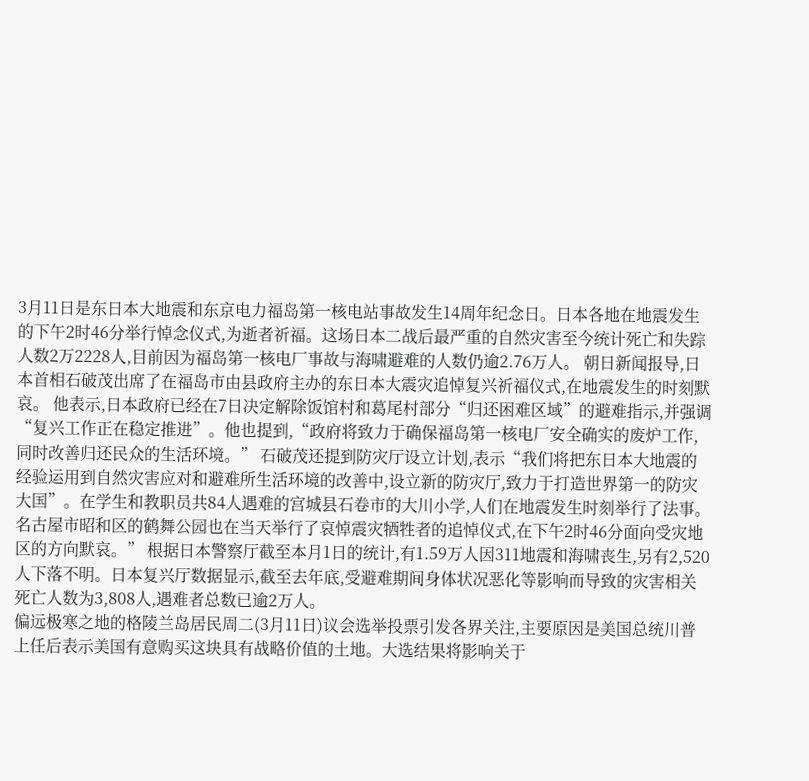3月11日是东日本大地震和东京电力福岛第一核电站事故发生14周年纪念日。日本各地在地震发生的下午2时46分举行悼念仪式,为逝者祈福。这场日本二战后最严重的自然灾害至今统计死亡和失踪人数2万2228人,目前因为福岛第一核电厂事故与海啸避难的人数仍逾2.76万人。 朝日新闻报导,日本首相石破茂出席了在福岛市由县政府主办的东日本大震灾追悼复兴祈福仪式,在地震发生的时刻默哀。 他表示,日本政府已经在7日决定解除饭馆村和葛尾村部分“归还困难区域”的避难指示,并强调“复兴工作正在稳定推进”。他也提到,“政府将致力于确保福岛第一核电厂安全确实的废炉工作,同时改善归还民众的生活环境。” 石破茂还提到防灾厅设立计划,表示“我们将把东日本大地震的经验运用到自然灾害应对和避难所生活环境的改善中,设立新的防灾厅,致力于打造世界第一的防灾大国”。在学生和教职员共84人遇难的宫城县石卷市的大川小学,人们在地震发生时刻举行了法事。 名古屋市昭和区的鹤舞公园也在当天举行了哀悼震灾牺牲者的追悼仪式,在下午2时46分面向受灾地区的方向默哀。” 根据日本警察厅截至本月1日的统计,有1.59万人因311地震和海啸丧生,另有2,520人下落不明。日本复兴厅数据显示,截至去年底,受避难期间身体状况恶化等影响而导致的灾害相关死亡人数为3,808人,遇难者总数已逾2万人。
偏远极寒之地的格陵兰岛居民周二(3月11日)议会选举投票引发各界关注,主要原因是美国总统川普上任后表示美国有意购买这块具有战略价值的土地。大选结果将影响关于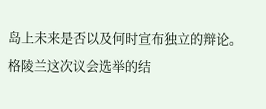岛上未来是否以及何时宣布独立的辩论。 格陵兰这次议会选举的结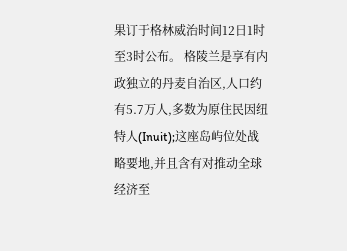果订于格林威治时间12日1时至3时公布。 格陵兰是享有内政独立的丹麦自治区,人口约有5.7万人,多数为原住民因纽特人(Inuit);这座岛屿位处战略要地,并且含有对推动全球经济至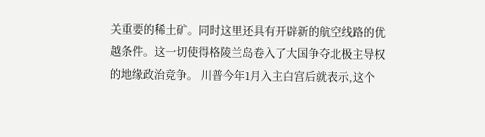关重要的稀土矿。同时这里还具有开辟新的航空线路的优越条件。这一切使得格陵兰岛卷入了大国争夺北极主导权的地缘政治竞争。 川普今年1月入主白宫后就表示,这个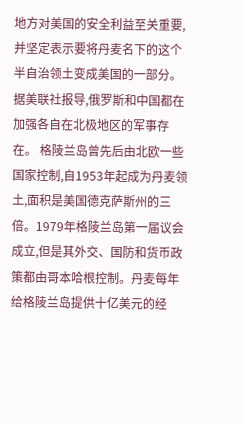地方对美国的安全利益至关重要,并坚定表示要将丹麦名下的这个半自治领土变成美国的一部分。 据美联社报导,俄罗斯和中国都在加强各自在北极地区的军事存在。 格陵兰岛曾先后由北欧一些国家控制,自1953年起成为丹麦领土,面积是美国德克萨斯州的三倍。1979年格陵兰岛第一届议会成立,但是其外交、国防和货币政策都由哥本哈根控制。丹麦每年给格陵兰岛提供十亿美元的经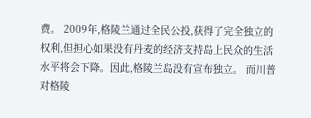费。 2009年,格陵兰通过全民公投,获得了完全独立的权利,但担心如果没有丹麦的经济支持岛上民众的生活水平将会下降。因此,格陵兰岛没有宣布独立。 而川普对格陵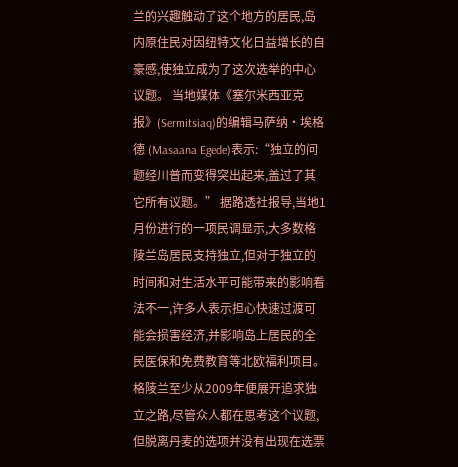兰的兴趣触动了这个地方的居民,岛内原住民对因纽特文化日益增长的自豪感,使独立成为了这次选举的中心议题。 当地媒体《塞尔米西亚克报》(Sermitsiaq)的编辑马萨纳·埃格德 (Masaana Egede)表示:“独立的问题经川普而变得突出起来,盖过了其它所有议题。” 据路透社报导,当地1月份进行的一项民调显示,大多数格陵兰岛居民支持独立,但对于独立的时间和对生活水平可能带来的影响看法不一,许多人表示担心快速过渡可能会损害经济,并影响岛上居民的全民医保和免费教育等北欧福利项目。 格陵兰至少从2009年便展开追求独立之路,尽管众人都在思考这个议题,但脱离丹麦的选项并没有出现在选票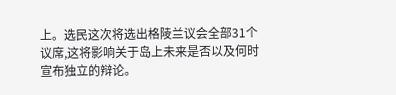上。选民这次将选出格陵兰议会全部31个议席,这将影响关于岛上未来是否以及何时宣布独立的辩论。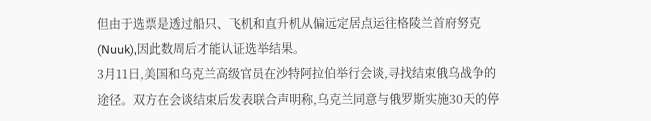但由于选票是透过船只、飞机和直升机从偏远定居点运往格陵兰首府努克(Nuuk),因此数周后才能认证选举结果。
3月11日,美国和乌克兰高级官员在沙特阿拉伯举行会谈,寻找结束俄乌战争的途径。双方在会谈结束后发表联合声明称,乌克兰同意与俄罗斯实施30天的停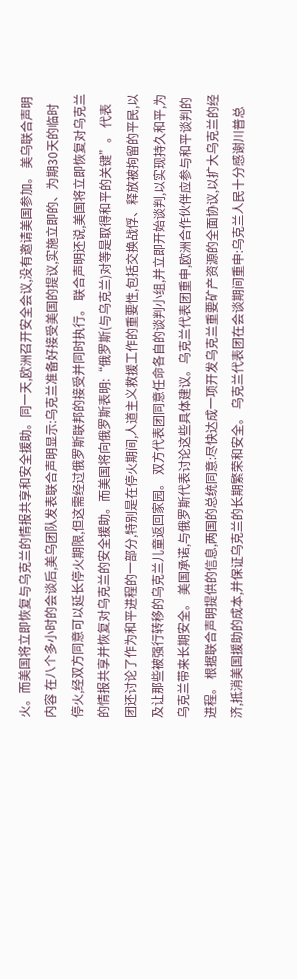火。而美国将立即恢复与乌克兰的情报共享和安全援助。同一天,欧洲召开安全会议,没有邀请美国参加。 美乌联合声明内容 在八个多小时的会谈后,美乌团队发表联合声明显示:乌克兰准备好接受美国的提议,实施立即的、为期30天的临时停火,经双方同意可以延长停火期限,但这需经过俄罗斯联邦的接受并同时执行。 联合声明还说,美国将立即恢复对乌克兰的情报共享并恢复对乌克兰的安全援助。而美国将向俄罗斯表明:“俄罗斯(与乌克兰)对等是取得和平的关键”。 代表团还讨论了作为和平进程的一部分,特别是在停火期间,人道主义救援工作的重要性,包括交换战俘、释放被拘留的平民,以及让那些被强行转移的乌克兰儿童返回家园。 双方代表团同意任命各自的谈判小组,并立即开始谈判,以实现持久和平,为乌克兰带来长期安全。 美国承诺,与俄罗斯代表讨论这些具体建议。乌克兰代表团重申,欧洲合作伙伴应参与和平谈判的进程。 根据联合声明提供的信息,两国的总统同意:尽快达成一项开发乌克兰重要矿产资源的全面协议,以扩大乌克兰的经济,抵消美国援助的成本,并保证乌克兰的长期繁荣和安全。 乌克兰代表团在会谈期间重申:乌克兰人民十分感谢川普总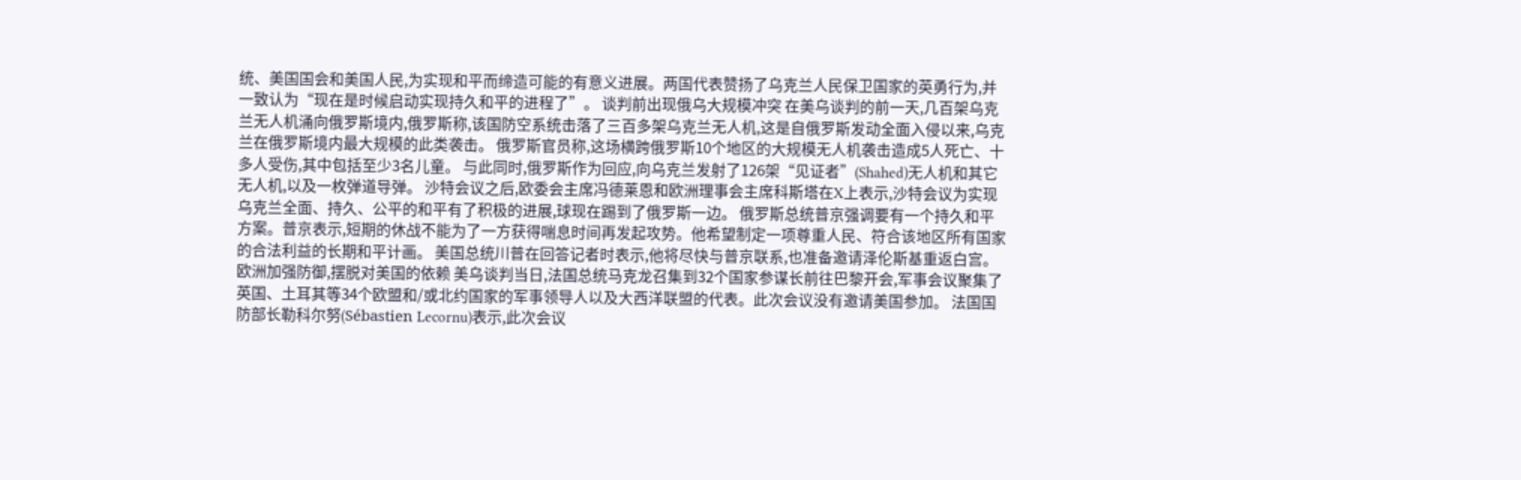统、美国国会和美国人民,为实现和平而缔造可能的有意义进展。两国代表赞扬了乌克兰人民保卫国家的英勇行为,并一致认为“现在是时候启动实现持久和平的进程了”。 谈判前出现俄乌大规模冲突 在美乌谈判的前一天,几百架乌克兰无人机涌向俄罗斯境内,俄罗斯称,该国防空系统击落了三百多架乌克兰无人机,这是自俄罗斯发动全面入侵以来,乌克兰在俄罗斯境内最大规模的此类袭击。 俄罗斯官员称,这场横跨俄罗斯10个地区的大规模无人机袭击造成5人死亡、十多人受伤,其中包括至少3名儿童。 与此同时,俄罗斯作为回应,向乌克兰发射了126架“见证者”(Shahed)无人机和其它无人机,以及一枚弹道导弹。 沙特会议之后,欧委会主席冯德莱恩和欧洲理事会主席科斯塔在X上表示,沙特会议为实现乌克兰全面、持久、公平的和平有了积极的进展,球现在踢到了俄罗斯一边。 俄罗斯总统普京强调要有一个持久和平方案。普京表示,短期的休战不能为了一方获得喘息时间再发起攻势。他希望制定一项尊重人民、符合该地区所有国家的合法利益的长期和平计画。 美国总统川普在回答记者时表示,他将尽快与普京联系,也准备邀请泽伦斯基重返白宫。 欧洲加强防御,摆脱对美国的依赖 美乌谈判当日,法国总统马克龙召集到32个国家参谋长前往巴黎开会,军事会议聚集了英国、土耳其等34个欧盟和/或北约国家的军事领导人以及大西洋联盟的代表。此次会议没有邀请美国参加。 法国国防部长勒科尔努(Sébastien Lecornu)表示,此次会议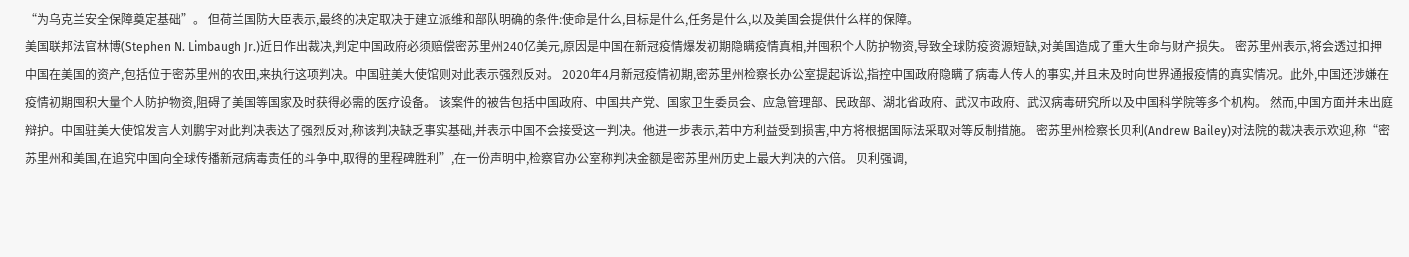“为乌克兰安全保障奠定基础”。 但荷兰国防大臣表示,最终的决定取决于建立派维和部队明确的条件:使命是什么,目标是什么,任务是什么,以及美国会提供什么样的保障。
美国联邦法官林博(Stephen N. Limbaugh Jr.)近日作出裁决,判定中国政府必须赔偿密苏里州240亿美元,原因是中国在新冠疫情爆发初期隐瞒疫情真相,并囤积个人防护物资,导致全球防疫资源短缺,对美国造成了重大生命与财产损失。 密苏里州表示,将会透过扣押中国在美国的资产,包括位于密苏里州的农田,来执行这项判决。中国驻美大使馆则对此表示强烈反对。 2020年4月新冠疫情初期,密苏里州检察长办公室提起诉讼,指控中国政府隐瞒了病毒人传人的事实,并且未及时向世界通报疫情的真实情况。此外,中国还涉嫌在疫情初期囤积大量个人防护物资,阻碍了美国等国家及时获得必需的医疗设备。 该案件的被告包括中国政府、中国共产党、国家卫生委员会、应急管理部、民政部、湖北省政府、武汉市政府、武汉病毒研究所以及中国科学院等多个机构。 然而,中国方面并未出庭辩护。中国驻美大使馆发言人刘鹏宇对此判决表达了强烈反对,称该判决缺乏事实基础,并表示中国不会接受这一判决。他进一步表示,若中方利益受到损害,中方将根据国际法采取对等反制措施。 密苏里州检察长贝利(Andrew Bailey)对法院的裁决表示欢迎,称“密苏里州和美国,在追究中国向全球传播新冠病毒责任的斗争中,取得的里程碑胜利”,在一份声明中,检察官办公室称判决金额是密苏里州历史上最大判决的六倍。 贝利强调,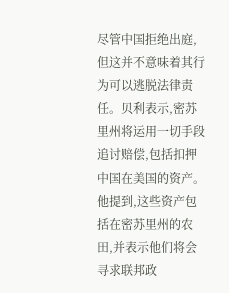尽管中国拒绝出庭,但这并不意味着其行为可以逃脱法律责任。贝利表示,密苏里州将运用一切手段追讨赔偿,包括扣押中国在美国的资产。他提到,这些资产包括在密苏里州的农田,并表示他们将会寻求联邦政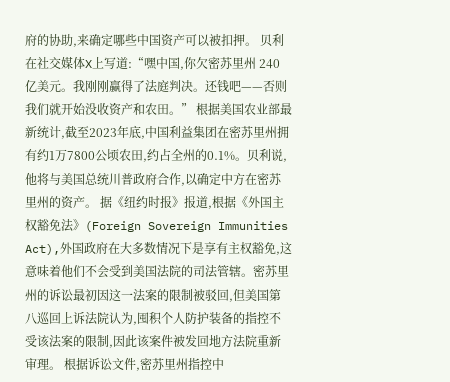府的协助,来确定哪些中国资产可以被扣押。 贝利在社交媒体X上写道:“嘿中国,你欠密苏里州 240 亿美元。我刚刚赢得了法庭判决。还钱吧——否则我们就开始没收资产和农田。” 根据美国农业部最新统计,截至2023年底,中国利益集团在密苏里州拥有约1万7800公顷农田,约占全州的0.1%。贝利说,他将与美国总统川普政府合作,以确定中方在密苏里州的资产。 据《纽约时报》报道,根据《外国主权豁免法》(Foreign Sovereign Immunities Act),外国政府在大多数情况下是享有主权豁免,这意味着他们不会受到美国法院的司法管辖。密苏里州的诉讼最初因这一法案的限制被驳回,但美国第八巡回上诉法院认为,囤积个人防护装备的指控不受该法案的限制,因此该案件被发回地方法院重新审理。 根据诉讼文件,密苏里州指控中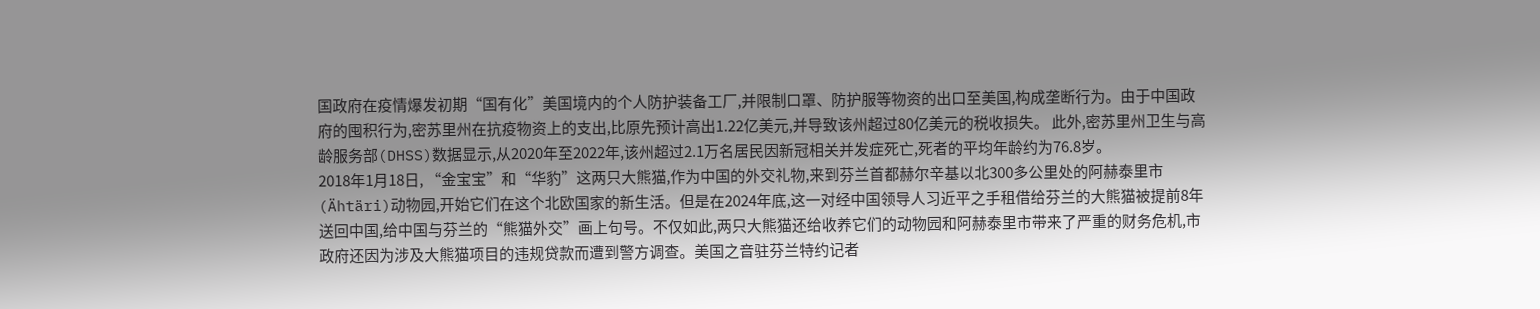国政府在疫情爆发初期“国有化”美国境内的个人防护装备工厂,并限制口罩、防护服等物资的出口至美国,构成垄断行为。由于中国政府的囤积行为,密苏里州在抗疫物资上的支出,比原先预计高出1.22亿美元,并导致该州超过80亿美元的税收损失。 此外,密苏里州卫生与高龄服务部(DHSS)数据显示,从2020年至2022年,该州超过2.1万名居民因新冠相关并发症死亡,死者的平均年龄约为76.8岁。
2018年1月18日, “金宝宝”和“华豹”这两只大熊猫,作为中国的外交礼物,来到芬兰首都赫尔辛基以北300多公里处的阿赫泰里市(Ähtäri)动物园,开始它们在这个北欧国家的新生活。但是在2024年底,这一对经中国领导人习近平之手租借给芬兰的大熊猫被提前8年送回中国,给中国与芬兰的“熊猫外交”画上句号。不仅如此,两只大熊猫还给收养它们的动物园和阿赫泰里市带来了严重的财务危机,市政府还因为涉及大熊猫项目的违规贷款而遭到警方调查。美国之音驻芬兰特约记者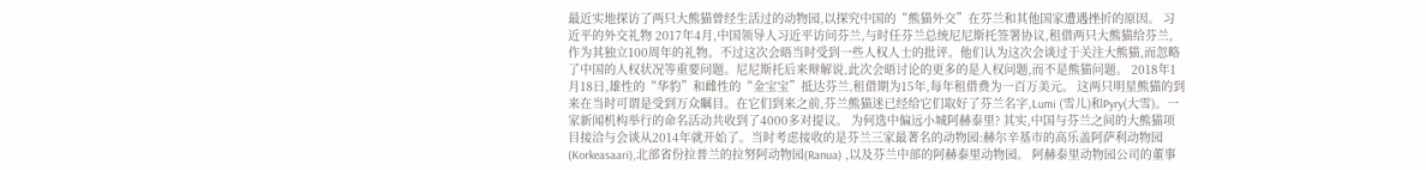最近实地探访了两只大熊猫曾经生活过的动物园,以探究中国的“熊猫外交”在芬兰和其他国家遭遇挫折的原因。 习近平的外交礼物 2017年4月,中国领导人习近平访问芬兰,与时任芬兰总统尼尼斯托签署协议,租借两只大熊猫给芬兰, 作为其独立100周年的礼物。不过这次会晤当时受到一些人权人士的批评。他们认为这次会谈过于关注大熊猫,而忽略了中国的人权状况等重要问题。尼尼斯托后来辩解说,此次会晤讨论的更多的是人权问题,而不是熊猫问题。 2018年1月18日,雄性的“华豹”和雌性的“金宝宝”抵达芬兰,租借期为15年,每年租借费为一百万美元。 这两只明星熊猫的到来在当时可谓是受到万众瞩目。在它们到来之前,芬兰熊猫迷已经给它们取好了芬兰名字,Lumi (雪儿)和Pyry(大雪)。一家新闻机构举行的命名活动共收到了4000多对提议。 为何选中偏远小城阿赫泰里? 其实,中国与芬兰之间的大熊猫项目接洽与会谈从2014年就开始了。当时考虑接收的是芬兰三家最著名的动物园:赫尔辛基市的高乐盖阿萨利动物园(Korkeasaari),北部省份拉普兰的拉努阿动物园(Ranua) ,以及芬兰中部的阿赫泰里动物园。 阿赫泰里动物园公司的董事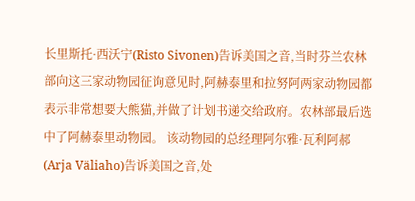长里斯托·西沃宁(Risto Sivonen)告诉美国之音,当时芬兰农林部向这三家动物园征询意见时,阿赫泰里和拉努阿两家动物园都表示非常想要大熊猫,并做了计划书递交给政府。农林部最后选中了阿赫泰里动物园。 该动物园的总经理阿尔雅·瓦利阿郝(Arja Väliaho)告诉美国之音,处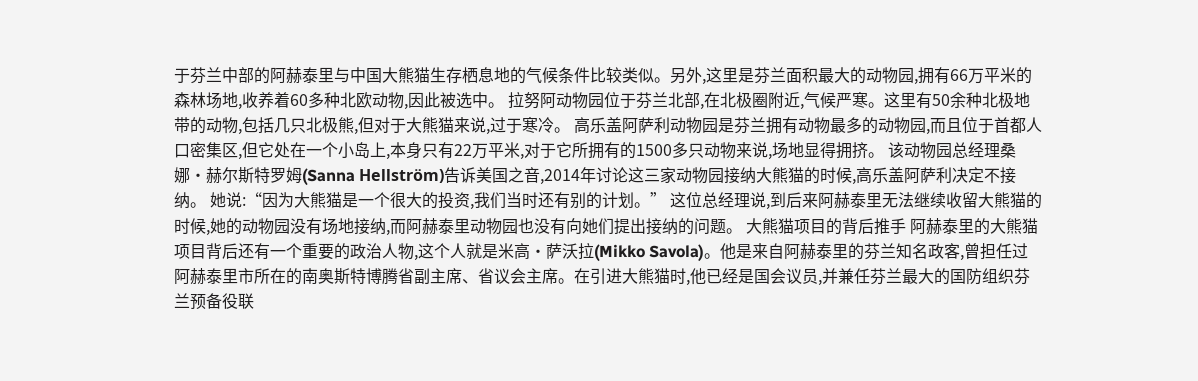于芬兰中部的阿赫泰里与中国大熊猫生存栖息地的气候条件比较类似。另外,这里是芬兰面积最大的动物园,拥有66万平米的森林场地,收养着60多种北欧动物,因此被选中。 拉努阿动物园位于芬兰北部,在北极圈附近,气候严寒。这里有50余种北极地带的动物,包括几只北极熊,但对于大熊猫来说,过于寒冷。 高乐盖阿萨利动物园是芬兰拥有动物最多的动物园,而且位于首都人口密集区,但它处在一个小岛上,本身只有22万平米,对于它所拥有的1500多只动物来说,场地显得拥挤。 该动物园总经理桑娜·赫尔斯特罗姆(Sanna Hellström)告诉美国之音,2014年讨论这三家动物园接纳大熊猫的时候,高乐盖阿萨利决定不接纳。 她说:“因为大熊猫是一个很大的投资,我们当时还有别的计划。” 这位总经理说,到后来阿赫泰里无法继续收留大熊猫的时候,她的动物园没有场地接纳,而阿赫泰里动物园也没有向她们提出接纳的问题。 大熊猫项目的背后推手 阿赫泰里的大熊猫项目背后还有一个重要的政治人物,这个人就是米高·萨沃拉(Mikko Savola)。他是来自阿赫泰里的芬兰知名政客,曾担任过阿赫泰里市所在的南奥斯特博腾省副主席、省议会主席。在引进大熊猫时,他已经是国会议员,并兼任芬兰最大的国防组织芬兰预备役联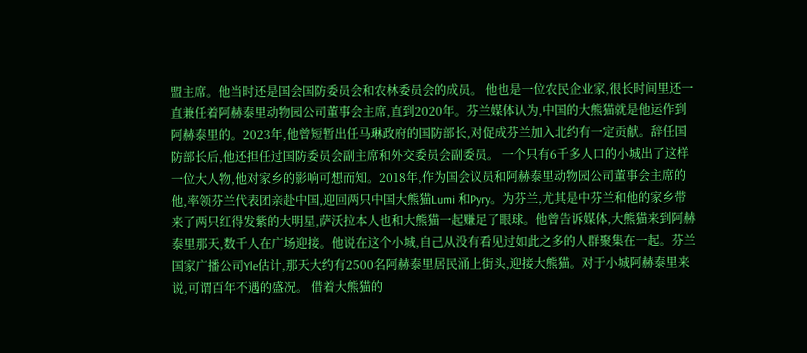盟主席。他当时还是国会国防委员会和农林委员会的成员。 他也是一位农民企业家,很长时间里还一直兼任着阿赫泰里动物园公司董事会主席,直到2020年。芬兰媒体认为,中国的大熊猫就是他运作到阿赫泰里的。2023年,他曾短暂出任马琳政府的国防部长,对促成芬兰加入北约有一定贡献。辞任国防部长后,他还担任过国防委员会副主席和外交委员会副委员。 一个只有6千多人口的小城出了这样一位大人物,他对家乡的影响可想而知。2018年,作为国会议员和阿赫泰里动物园公司董事会主席的他,率领芬兰代表团亲赴中国,迎回两只中国大熊猫Lumi 和Pyry。为芬兰,尤其是中芬兰和他的家乡带来了两只红得发紫的大明星,萨沃拉本人也和大熊猫一起赚足了眼球。他曾告诉媒体,大熊猫来到阿赫泰里那天,数千人在广场迎接。他说在这个小城,自己从没有看见过如此之多的人群聚集在一起。芬兰国家广播公司Yle估计,那天大约有2500名阿赫泰里居民涌上街头,迎接大熊猫。对于小城阿赫泰里来说,可谓百年不遇的盛况。 借着大熊猫的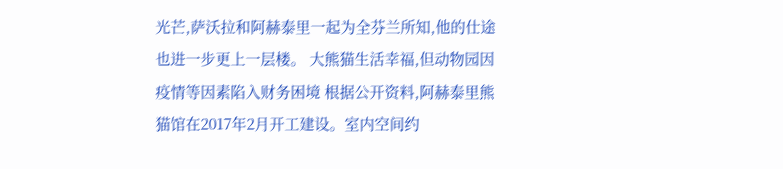光芒,萨沃拉和阿赫泰里一起为全芬兰所知,他的仕途也进一步更上一层楼。 大熊猫生活幸福,但动物园因疫情等因素陷入财务困境 根据公开资料,阿赫泰里熊猫馆在2017年2月开工建设。室内空间约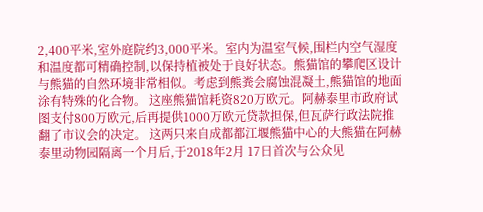2,400平米,室外庭院约3,000平米。室内为温室气候,围栏内空气湿度和温度都可精确控制,以保持植被处于良好状态。熊猫馆的攀爬区设计与熊猫的自然环境非常相似。考虑到熊粪会腐蚀混凝土,熊猫馆的地面涂有特殊的化合物。 这座熊猫馆耗资820万欧元。阿赫泰里市政府试图支付800万欧元,后再提供1000万欧元贷款担保,但瓦萨行政法院推翻了市议会的决定。 这两只来自成都都江堰熊猫中心的大熊猫在阿赫泰里动物园隔离一个月后,于2018年2月 17日首次与公众见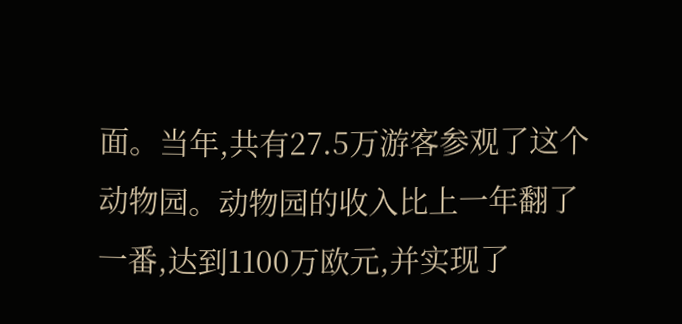面。当年,共有27.5万游客参观了这个动物园。动物园的收入比上一年翻了一番,达到1100万欧元,并实现了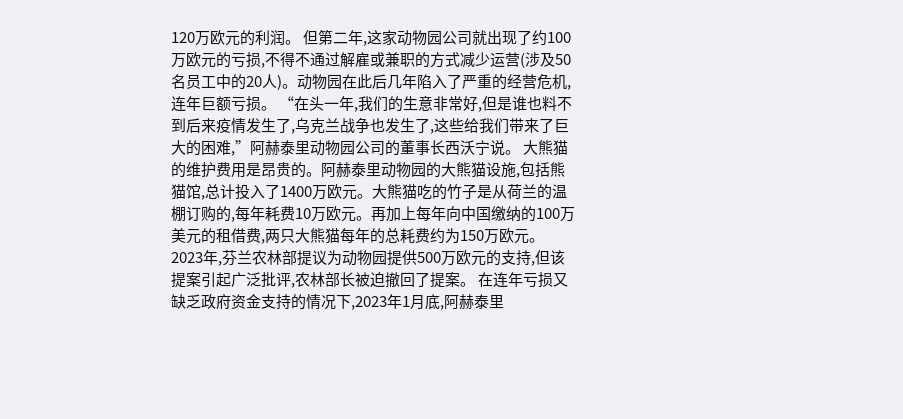120万欧元的利润。 但第二年,这家动物园公司就出现了约100万欧元的亏损,不得不通过解雇或兼职的方式减少运营(涉及50名员工中的20人)。动物园在此后几年陷入了严重的经营危机,连年巨额亏损。 “在头一年,我们的生意非常好,但是谁也料不到后来疫情发生了,乌克兰战争也发生了,这些给我们带来了巨大的困难,”阿赫泰里动物园公司的董事长西沃宁说。 大熊猫的维护费用是昂贵的。阿赫泰里动物园的大熊猫设施,包括熊猫馆,总计投入了1400万欧元。大熊猫吃的竹子是从荷兰的温棚订购的,每年耗费10万欧元。再加上每年向中国缴纳的100万美元的租借费,两只大熊猫每年的总耗费约为150万欧元。 2023年,芬兰农林部提议为动物园提供500万欧元的支持,但该提案引起广泛批评,农林部长被迫撤回了提案。 在连年亏损又缺乏政府资金支持的情况下,2023年1月底,阿赫泰里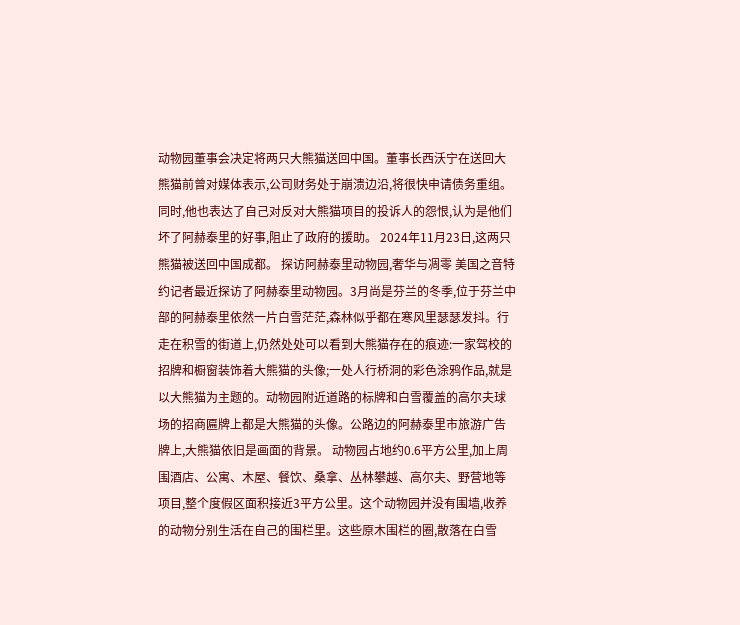动物园董事会决定将两只大熊猫送回中国。董事长西沃宁在送回大熊猫前曾对媒体表示,公司财务处于崩溃边沿,将很快申请债务重组。同时,他也表达了自己对反对大熊猫项目的投诉人的怨恨,认为是他们坏了阿赫泰里的好事,阻止了政府的援助。 2024年11月23日,这两只熊猫被送回中国成都。 探访阿赫泰里动物园,奢华与凋零 美国之音特约记者最近探访了阿赫泰里动物园。3月尚是芬兰的冬季,位于芬兰中部的阿赫泰里依然一片白雪茫茫,森林似乎都在寒风里瑟瑟发抖。行走在积雪的街道上,仍然处处可以看到大熊猫存在的痕迹:一家驾校的招牌和橱窗装饰着大熊猫的头像;一处人行桥洞的彩色涂鸦作品,就是以大熊猫为主题的。动物园附近道路的标牌和白雪覆盖的高尔夫球场的招商匾牌上都是大熊猫的头像。公路边的阿赫泰里市旅游广告牌上,大熊猫依旧是画面的背景。 动物园占地约0.6平方公里,加上周围酒店、公寓、木屋、餐饮、桑拿、丛林攀越、高尔夫、野营地等项目,整个度假区面积接近3平方公里。这个动物园并没有围墙,收养的动物分别生活在自己的围栏里。这些原木围栏的圈,散落在白雪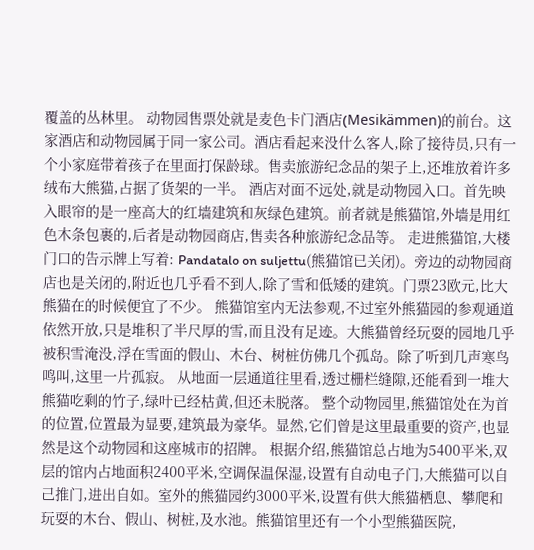覆盖的丛林里。 动物园售票处就是麦色卡门酒店(Mesikämmen)的前台。这家酒店和动物园属于同一家公司。酒店看起来没什么客人,除了接待员,只有一个小家庭带着孩子在里面打保龄球。售卖旅游纪念品的架子上,还堆放着许多绒布大熊猫,占据了货架的一半。 酒店对面不远处,就是动物园入口。首先映入眼帘的是一座高大的红墙建筑和灰绿色建筑。前者就是熊猫馆,外墙是用红色木条包裹的,后者是动物园商店,售卖各种旅游纪念品等。 走进熊猫馆,大楼门口的告示牌上写着: Pandatalo on suljettu(熊猫馆已关闭)。旁边的动物园商店也是关闭的,附近也几乎看不到人,除了雪和低矮的建筑。门票23欧元,比大熊猫在的时候便宜了不少。 熊猫馆室内无法参观,不过室外熊猫园的参观通道依然开放,只是堆积了半尺厚的雪,而且没有足迹。大熊猫曾经玩耍的园地几乎被积雪淹没,浮在雪面的假山、木台、树桩仿佛几个孤岛。除了听到几声寒鸟鸣叫,这里一片孤寂。 从地面一层通道往里看,透过栅栏缝隙,还能看到一堆大熊猫吃剩的竹子,绿叶已经枯黄,但还未脱落。 整个动物园里,熊猫馆处在为首的位置,位置最为显要,建筑最为豪华。显然,它们曾是这里最重要的资产,也显然是这个动物园和这座城市的招牌。 根据介绍,熊猫馆总占地为5400平米,双层的馆内占地面积2400平米,空调保温保湿,设置有自动电子门,大熊猫可以自己推门,进出自如。室外的熊猫园约3000平米,设置有供大熊猫栖息、攀爬和玩耍的木台、假山、树桩,及水池。熊猫馆里还有一个小型熊猫医院,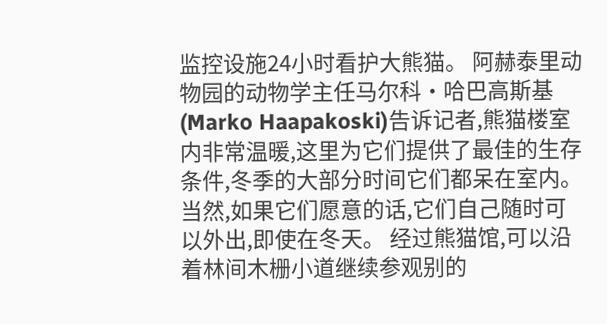监控设施24小时看护大熊猫。 阿赫泰里动物园的动物学主任马尔科·哈巴高斯基(Marko Haapakoski)告诉记者,熊猫楼室内非常温暖,这里为它们提供了最佳的生存条件,冬季的大部分时间它们都呆在室内。当然,如果它们愿意的话,它们自己随时可以外出,即使在冬天。 经过熊猫馆,可以沿着林间木栅小道继续参观别的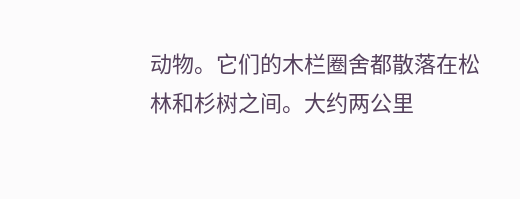动物。它们的木栏圈舍都散落在松林和杉树之间。大约两公里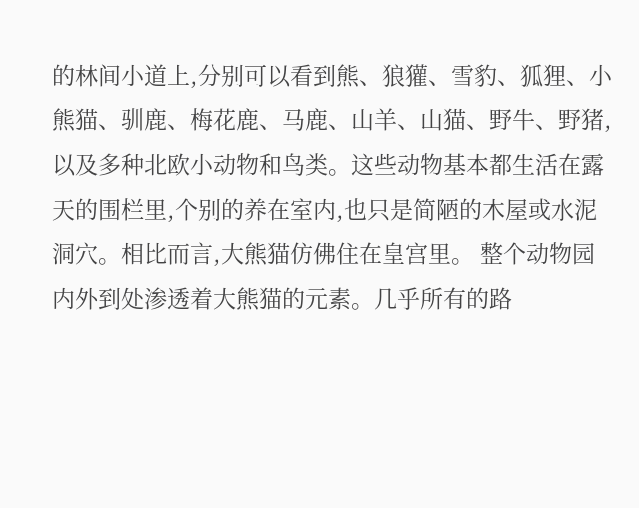的林间小道上,分别可以看到熊、狼獾、雪豹、狐狸、小熊猫、驯鹿、梅花鹿、马鹿、山羊、山猫、野牛、野猪,以及多种北欧小动物和鸟类。这些动物基本都生活在露天的围栏里,个别的养在室内,也只是简陋的木屋或水泥洞穴。相比而言,大熊猫仿佛住在皇宫里。 整个动物园内外到处渗透着大熊猫的元素。几乎所有的路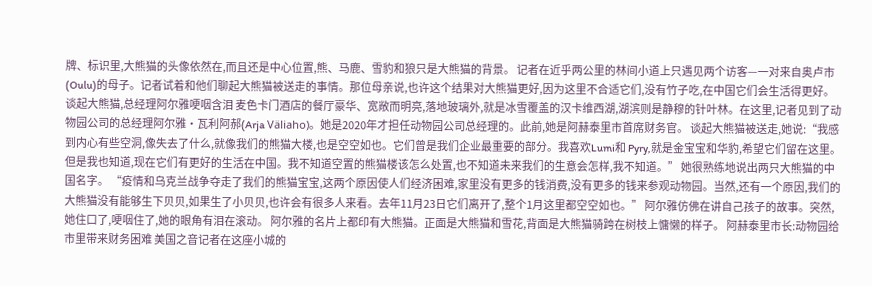牌、标识里,大熊猫的头像依然在,而且还是中心位置,熊、马鹿、雪豹和狼只是大熊猫的背景。 记者在近乎两公里的林间小道上只遇见两个访客—一对来自奥卢市(Oulu)的母子。记者试着和他们聊起大熊猫被送走的事情。那位母亲说,也许这个结果对大熊猫更好,因为这里不合适它们,没有竹子吃,在中国它们会生活得更好。 谈起大熊猫,总经理阿尔雅哽咽含泪 麦色卡门酒店的餐厅豪华、宽敞而明亮,落地玻璃外,就是冰雪覆盖的汉卡维西湖,湖滨则是静穆的针叶林。在这里,记者见到了动物园公司的总经理阿尔雅·瓦利阿郝(Arja Väliaho)。她是2020年才担任动物园公司总经理的。此前,她是阿赫泰里市首席财务官。 谈起大熊猫被送走,她说:“我感到内心有些空洞,像失去了什么,就像我们的熊猫大楼,也是空空如也。它们曾是我们企业最重要的部分。我喜欢Lumi和 Pyry,就是金宝宝和华豹,希望它们留在这里。但是我也知道,现在它们有更好的生活在中国。我不知道空置的熊猫楼该怎么处置,也不知道未来我们的生意会怎样,我不知道。” 她很熟练地说出两只大熊猫的中国名字。 “疫情和乌克兰战争夺走了我们的熊猫宝宝,这两个原因使人们经济困难,家里没有更多的钱消费,没有更多的钱来参观动物园。当然,还有一个原因,我们的大熊猫没有能够生下贝贝,如果生了小贝贝,也许会有很多人来看。去年11月23日它们离开了,整个1月这里都空空如也。” 阿尔雅仿佛在讲自己孩子的故事。突然,她住口了,哽咽住了,她的眼角有泪在滚动。 阿尔雅的名片上都印有大熊猫。正面是大熊猫和雪花,背面是大熊猫骑跨在树枝上慵懒的样子。 阿赫泰里市长:动物园给市里带来财务困难 美国之音记者在这座小城的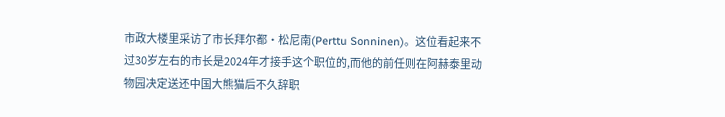市政大楼里采访了市长拜尔都·松尼南(Perttu Sonninen)。这位看起来不过30岁左右的市长是2024年才接手这个职位的,而他的前任则在阿赫泰里动物园决定送还中国大熊猫后不久辞职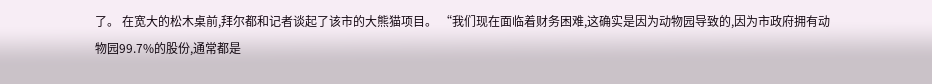了。 在宽大的松木桌前,拜尔都和记者谈起了该市的大熊猫项目。 “我们现在面临着财务困难,这确实是因为动物园导致的,因为市政府拥有动物园99.7%的股份,通常都是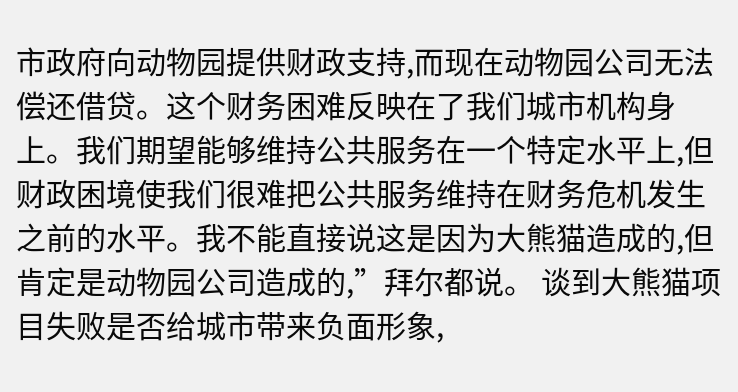市政府向动物园提供财政支持,而现在动物园公司无法偿还借贷。这个财务困难反映在了我们城市机构身上。我们期望能够维持公共服务在一个特定水平上,但财政困境使我们很难把公共服务维持在财务危机发生之前的水平。我不能直接说这是因为大熊猫造成的,但肯定是动物园公司造成的,”拜尔都说。 谈到大熊猫项目失败是否给城市带来负面形象,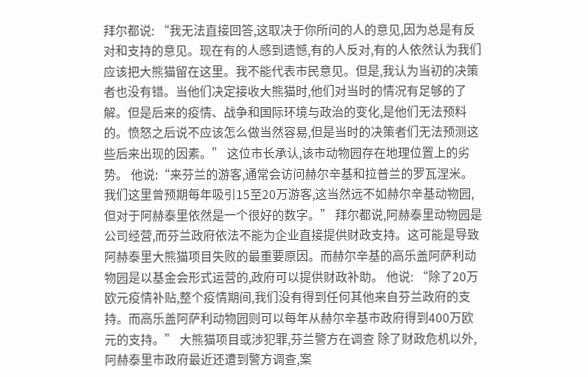拜尔都说: “我无法直接回答,这取决于你所问的人的意见,因为总是有反对和支持的意见。现在有的人感到遗憾,有的人反对,有的人依然认为我们应该把大熊猫留在这里。我不能代表市民意见。但是,我认为当初的决策者也没有错。当他们决定接收大熊猫时,他们对当时的情况有足够的了解。但是后来的疫情、战争和国际环境与政治的变化,是他们无法预料的。愤怒之后说不应该怎么做当然容易,但是当时的决策者们无法预测这些后来出现的因素。” 这位市长承认,该市动物园存在地理位置上的劣势。 他说:“来芬兰的游客,通常会访问赫尔辛基和拉普兰的罗瓦涅米。我们这里曾预期每年吸引15至20万游客,这当然远不如赫尔辛基动物园,但对于阿赫泰里依然是一个很好的数字。” 拜尔都说,阿赫泰里动物园是公司经营,而芬兰政府依法不能为企业直接提供财政支持。这可能是导致阿赫泰里大熊猫项目失败的最重要原因。而赫尔辛基的高乐盖阿萨利动物园是以基金会形式运营的,政府可以提供财政补助。 他说: “除了20万欧元疫情补贴,整个疫情期间,我们没有得到任何其他来自芬兰政府的支持。而高乐盖阿萨利动物园则可以每年从赫尔辛基市政府得到400万欧元的支持。” 大熊猫项目或涉犯罪,芬兰警方在调查 除了财政危机以外,阿赫泰里市政府最近还遭到警方调查,案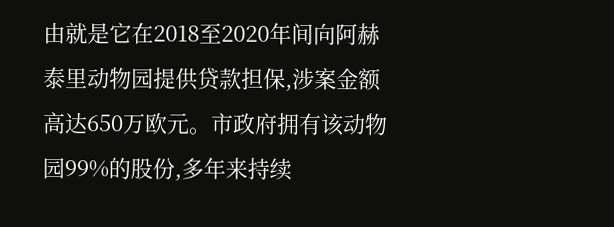由就是它在2018至2020年间向阿赫泰里动物园提供贷款担保,涉案金额高达650万欧元。市政府拥有该动物园99%的股份,多年来持续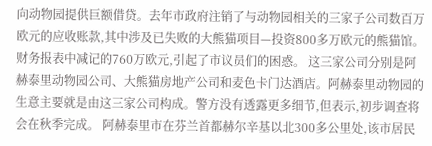向动物园提供巨额借贷。去年市政府注销了与动物园相关的三家子公司数百万欧元的应收账款,其中涉及已失败的大熊猫项目—投资800多万欧元的熊猫馆。财务报表中减记的760万欧元,引起了市议员们的困惑。 这三家公司分别是阿赫泰里动物园公司、大熊猫房地产公司和麦色卡门达酒店。阿赫泰里动物园的生意主要就是由这三家公司构成。警方没有透露更多细节,但表示,初步调查将会在秋季完成。 阿赫泰里市在芬兰首都赫尔辛基以北300多公里处,该市居民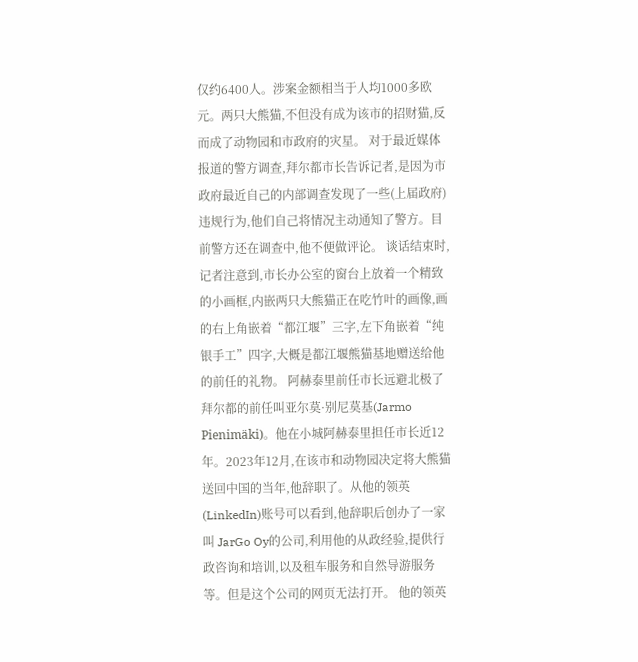仅约6400人。涉案金额相当于人均1000多欧元。两只大熊猫,不但没有成为该市的招财猫,反而成了动物园和市政府的灾星。 对于最近媒体报道的警方调查,拜尔都市长告诉记者,是因为市政府最近自己的内部调查发现了一些(上届政府)违规行为,他们自己将情况主动通知了警方。目前警方还在调查中,他不便做评论。 谈话结束时,记者注意到,市长办公室的窗台上放着一个精致的小画框,内嵌两只大熊猫正在吃竹叶的画像,画的右上角嵌着“都江堰”三字,左下角嵌着“纯银手工”四字,大概是都江堰熊猫基地赠送给他的前任的礼物。 阿赫泰里前任市长远避北极了 拜尔都的前任叫亚尔莫·别尼莫基(Jarmo Pienimäki)。他在小城阿赫泰里担任市长近12年。2023年12月,在该市和动物园决定将大熊猫送回中国的当年,他辞职了。从他的领英(LinkedIn)账号可以看到,他辞职后创办了一家叫 JarGo Oy的公司,利用他的从政经验,提供行政咨询和培训,以及租车服务和自然导游服务等。但是这个公司的网页无法打开。 他的领英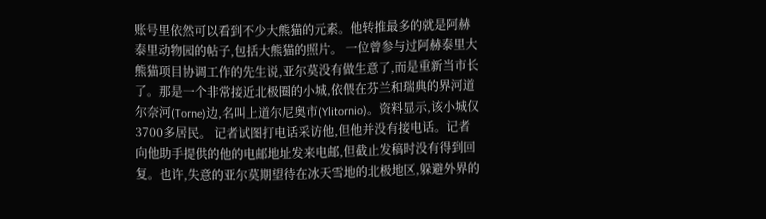账号里依然可以看到不少大熊猫的元素。他转推最多的就是阿赫泰里动物园的帖子,包括大熊猫的照片。 一位曾参与过阿赫泰里大熊猫项目协调工作的先生说,亚尔莫没有做生意了,而是重新当市长了。那是一个非常接近北极圈的小城,依偎在芬兰和瑞典的界河道尔奈河(Torne)边,名叫上道尔尼奥市(Ylitornio)。资料显示,该小城仅3700多居民。 记者试图打电话采访他,但他并没有接电话。记者向他助手提供的他的电邮地址发来电邮,但截止发稿时没有得到回复。也许,失意的亚尔莫期望待在冰天雪地的北极地区,躲避外界的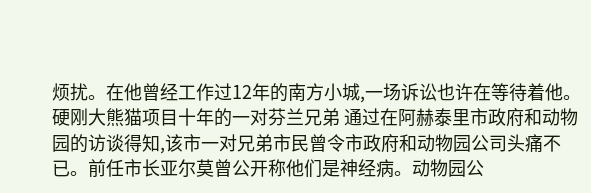烦扰。在他曾经工作过12年的南方小城,一场诉讼也许在等待着他。 硬刚大熊猫项目十年的一对芬兰兄弟 通过在阿赫泰里市政府和动物园的访谈得知,该市一对兄弟市民曾令市政府和动物园公司头痛不已。前任市长亚尔莫曾公开称他们是神经病。动物园公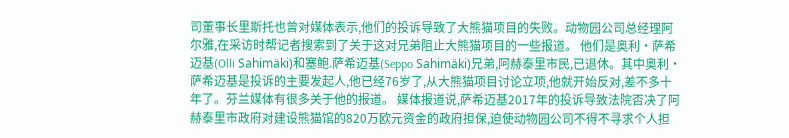司董事长里斯托也曾对媒体表示,他们的投诉导致了大熊猫项目的失败。动物园公司总经理阿尔雅,在采访时帮记者搜索到了关于这对兄弟阻止大熊猫项目的一些报道。 他们是奥利·萨希迈基(Olli Sahimäki)和塞鲍.萨希迈基(Seppo Sahimäki)兄弟,阿赫泰里市民,已退休。其中奥利·萨希迈基是投诉的主要发起人,他已经76岁了,从大熊猫项目讨论立项,他就开始反对,差不多十年了。芬兰媒体有很多关于他的报道。 媒体报道说,萨希迈基2017年的投诉导致法院否决了阿赫泰里市政府对建设熊猫馆的820万欧元资金的政府担保,迫使动物园公司不得不寻求个人担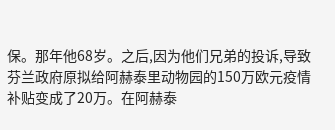保。那年他68岁。之后,因为他们兄弟的投诉,导致芬兰政府原拟给阿赫泰里动物园的150万欧元疫情补贴变成了20万。在阿赫泰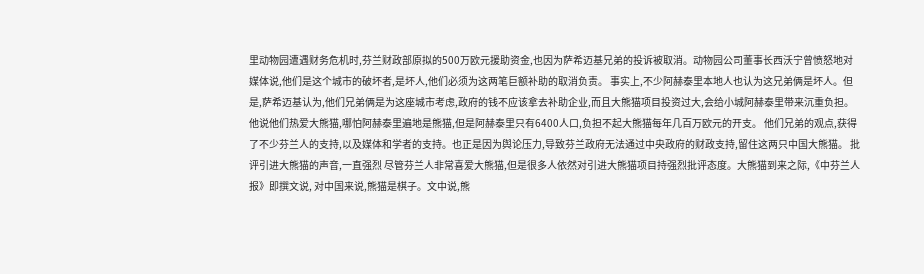里动物园遭遇财务危机时,芬兰财政部原拟的500万欧元援助资金,也因为萨希迈基兄弟的投诉被取消。动物园公司董事长西沃宁曾愤怒地对媒体说,他们是这个城市的破坏者,是坏人,他们必须为这两笔巨额补助的取消负责。 事实上,不少阿赫泰里本地人也认为这兄弟俩是坏人。但是,萨希迈基认为,他们兄弟俩是为这座城市考虑,政府的钱不应该拿去补助企业,而且大熊猫项目投资过大,会给小城阿赫泰里带来沉重负担。他说他们热爱大熊猫,哪怕阿赫泰里遍地是熊猫,但是阿赫泰里只有6400人口,负担不起大熊猫每年几百万欧元的开支。 他们兄弟的观点,获得了不少芬兰人的支持,以及媒体和学者的支持。也正是因为舆论压力,导致芬兰政府无法通过中央政府的财政支持,留住这两只中国大熊猫。 批评引进大熊猫的声音,一直强烈 尽管芬兰人非常喜爱大熊猫,但是很多人依然对引进大熊猫项目持强烈批评态度。大熊猫到来之际,《中芬兰人报》即撰文说, 对中国来说,熊猫是棋子。文中说,熊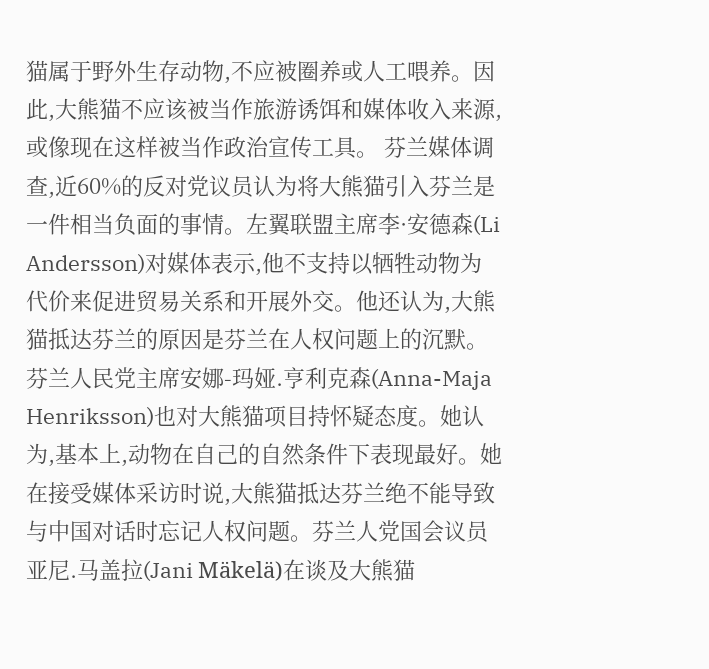猫属于野外生存动物,不应被圈养或人工喂养。因此,大熊猫不应该被当作旅游诱饵和媒体收入来源,或像现在这样被当作政治宣传工具。 芬兰媒体调查,近60%的反对党议员认为将大熊猫引入芬兰是一件相当负面的事情。左翼联盟主席李·安德森(Li Andersson)对媒体表示,他不支持以牺牲动物为代价来促进贸易关系和开展外交。他还认为,大熊猫抵达芬兰的原因是芬兰在人权问题上的沉默。 芬兰人民党主席安娜-玛娅.亨利克森(Anna-Maja Henriksson)也对大熊猫项目持怀疑态度。她认为,基本上,动物在自己的自然条件下表现最好。她在接受媒体采访时说,大熊猫抵达芬兰绝不能导致与中国对话时忘记人权问题。芬兰人党国会议员亚尼.马盖拉(Jani Mäkelä)在谈及大熊猫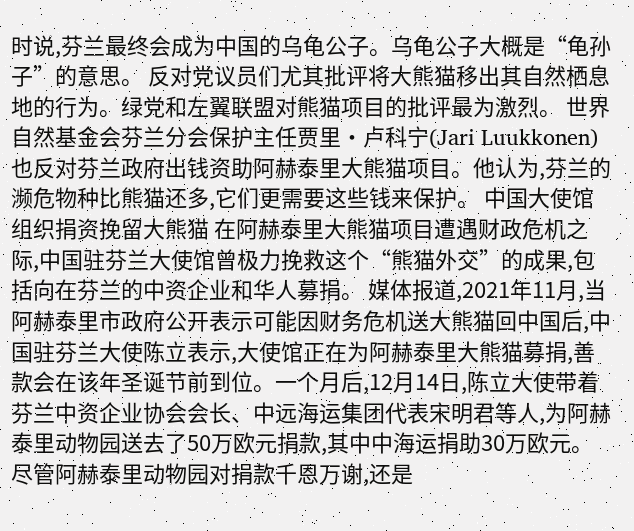时说,芬兰最终会成为中国的乌龟公子。乌龟公子大概是“龟孙子”的意思。 反对党议员们尤其批评将大熊猫移出其自然栖息地的行为。绿党和左翼联盟对熊猫项目的批评最为激烈。 世界自然基金会芬兰分会保护主任贾里·卢科宁(Jari Luukkonen)也反对芬兰政府出钱资助阿赫泰里大熊猫项目。他认为,芬兰的濒危物种比熊猫还多,它们更需要这些钱来保护。 中国大使馆组织捐资挽留大熊猫 在阿赫泰里大熊猫项目遭遇财政危机之际,中国驻芬兰大使馆曾极力挽救这个“熊猫外交”的成果,包括向在芬兰的中资企业和华人募捐。 媒体报道,2021年11月,当阿赫泰里市政府公开表示可能因财务危机送大熊猫回中国后,中国驻芬兰大使陈立表示,大使馆正在为阿赫泰里大熊猫募捐,善款会在该年圣诞节前到位。一个月后,12月14日,陈立大使带着芬兰中资企业协会会长、中远海运集团代表宋明君等人,为阿赫泰里动物园送去了50万欧元捐款,其中中海运捐助30万欧元。 尽管阿赫泰里动物园对捐款千恩万谢,还是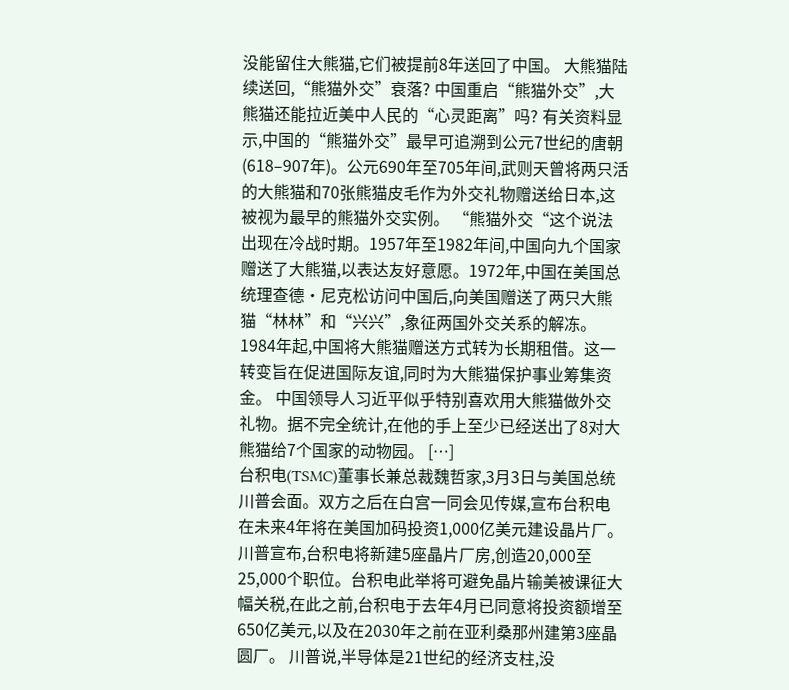没能留住大熊猫,它们被提前8年送回了中国。 大熊猫陆续送回,“熊猫外交”衰落? 中国重启“熊猫外交”,大熊猫还能拉近美中人民的“心灵距离”吗? 有关资料显示,中国的“熊猫外交”最早可追溯到公元7世纪的唐朝(618–907年)。公元690年至705年间,武则天曾将两只活的大熊猫和70张熊猫皮毛作为外交礼物赠送给日本,这被视为最早的熊猫外交实例。 “熊猫外交“这个说法出现在冷战时期。1957年至1982年间,中国向九个国家赠送了大熊猫,以表达友好意愿。1972年,中国在美国总统理查德·尼克松访问中国后,向美国赠送了两只大熊猫“林林”和“兴兴”,象征两国外交关系的解冻。 1984年起,中国将大熊猫赠送方式转为长期租借。这一转变旨在促进国际友谊,同时为大熊猫保护事业筹集资金。 中国领导人习近平似乎特别喜欢用大熊猫做外交礼物。据不完全统计,在他的手上至少已经送出了8对大熊猫给7个国家的动物园。 […]
台积电(TSMC)董事长兼总裁魏哲家,3月3日与美国总统川普会面。双方之后在白宫一同会见传媒,宣布台积电在未来4年将在美国加码投资1,000亿美元建设晶片厂。 川普宣布,台积电将新建5座晶片厂房,创造20,000至25,000个职位。台积电此举将可避免晶片输美被课征大幅关税,在此之前,台积电于去年4月已同意将投资额增至650亿美元,以及在2030年之前在亚利桑那州建第3座晶圆厂。 川普说,半导体是21世纪的经济支柱,没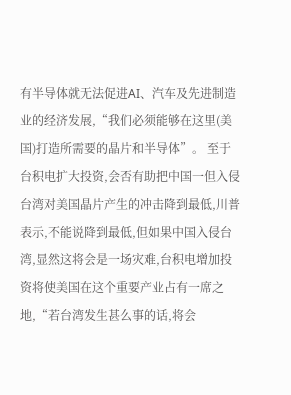有半导体就无法促进AI、汽车及先进制造业的经济发展,“我们必须能够在这里(美国)打造所需要的晶片和半导体”。 至于台积电扩大投资,会否有助把中国一但入侵台湾对美国晶片产生的冲击降到最低,川普表示,不能说降到最低,但如果中国入侵台湾,显然这将会是一场灾难,台积电增加投资将使美国在这个重要产业占有一席之地,“若台湾发生甚么事的话,将会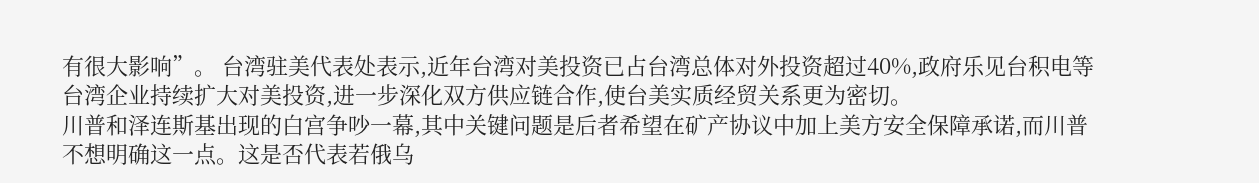有很大影响”。 台湾驻美代表处表示,近年台湾对美投资已占台湾总体对外投资超过40%,政府乐见台积电等台湾企业持续扩大对美投资,进一步深化双方供应链合作,使台美实质经贸关系更为密切。
川普和泽连斯基出现的白宫争吵一幕,其中关键问题是后者希望在矿产协议中加上美方安全保障承诺,而川普不想明确这一点。这是否代表若俄乌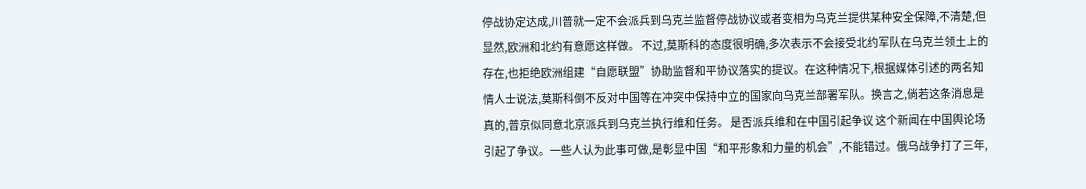停战协定达成,川普就一定不会派兵到乌克兰监督停战协议或者变相为乌克兰提供某种安全保障,不清楚,但显然,欧洲和北约有意愿这样做。 不过,莫斯科的态度很明确,多次表示不会接受北约军队在乌克兰领土上的存在,也拒绝欧洲组建“自愿联盟”协助监督和平协议落实的提议。在这种情况下,根据媒体引述的两名知情人士说法,莫斯科倒不反对中国等在冲突中保持中立的国家向乌克兰部署军队。换言之,倘若这条消息是真的,普京似同意北京派兵到乌克兰执行维和任务。 是否派兵维和在中国引起争议 这个新闻在中国舆论场引起了争议。一些人认为此事可做,是彰显中国“和平形象和力量的机会”,不能错过。俄乌战争打了三年,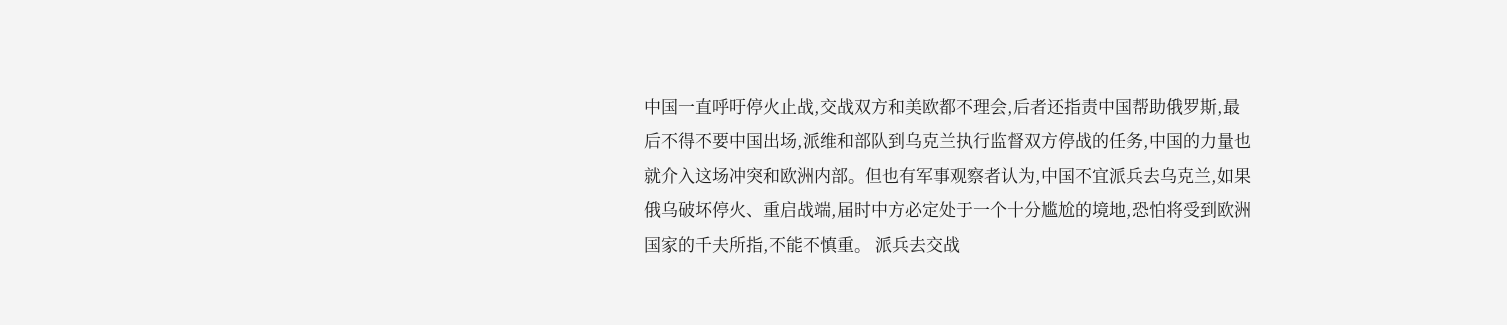中国一直呼吁停火止战,交战双方和美欧都不理会,后者还指责中国帮助俄罗斯,最后不得不要中国出场,派维和部队到乌克兰执行监督双方停战的任务,中国的力量也就介入这场冲突和欧洲内部。但也有军事观察者认为,中国不宜派兵去乌克兰,如果俄乌破坏停火、重启战端,届时中方必定处于一个十分尴尬的境地,恐怕将受到欧洲国家的千夫所指,不能不慎重。 派兵去交战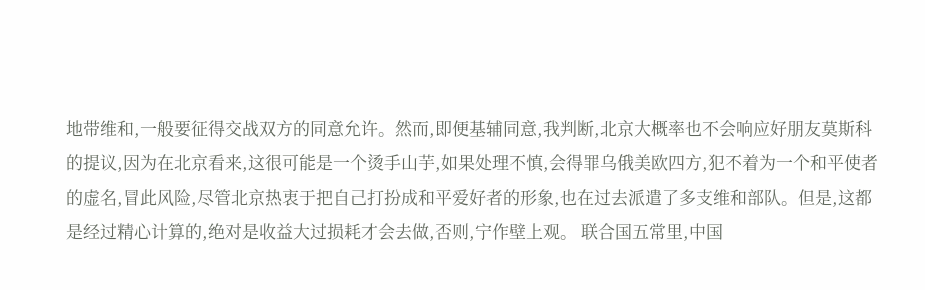地带维和,一般要征得交战双方的同意允许。然而,即便基辅同意,我判断,北京大概率也不会响应好朋友莫斯科的提议,因为在北京看来,这很可能是一个烫手山芋,如果处理不慎,会得罪乌俄美欧四方,犯不着为一个和平使者的虚名,冒此风险,尽管北京热衷于把自己打扮成和平爱好者的形象,也在过去派遣了多支维和部队。但是,这都是经过精心计算的,绝对是收益大过损耗才会去做,否则,宁作壁上观。 联合国五常里,中国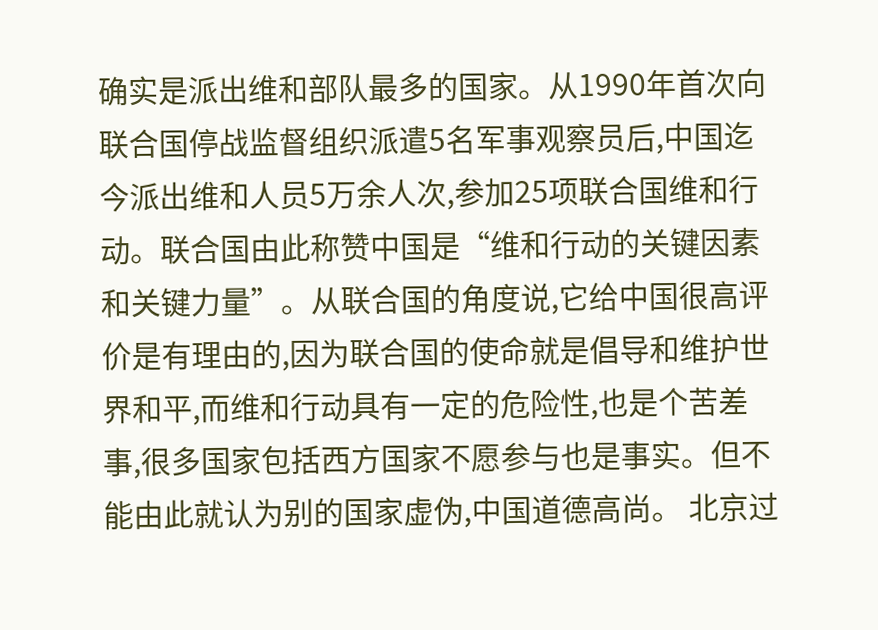确实是派出维和部队最多的国家。从1990年首次向联合国停战监督组织派遣5名军事观察员后,中国迄今派出维和人员5万余人次,参加25项联合国维和行动。联合国由此称赞中国是“维和行动的关键因素和关键力量”。从联合国的角度说,它给中国很高评价是有理由的,因为联合国的使命就是倡导和维护世界和平,而维和行动具有一定的危险性,也是个苦差事,很多国家包括西方国家不愿参与也是事实。但不能由此就认为别的国家虚伪,中国道德高尚。 北京过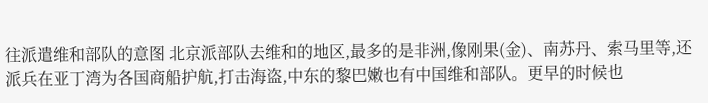往派遣维和部队的意图 北京派部队去维和的地区,最多的是非洲,像刚果(金)、南苏丹、索马里等,还派兵在亚丁湾为各国商船护航,打击海盗,中东的黎巴嫩也有中国维和部队。更早的时候也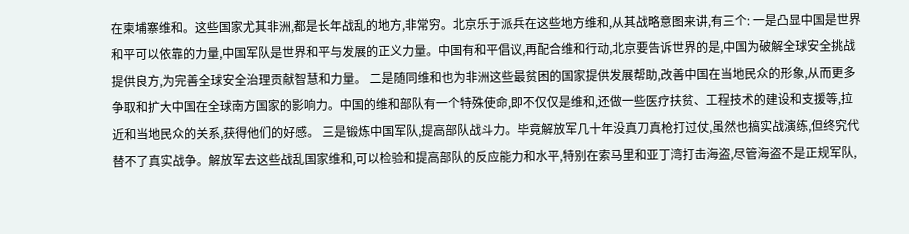在柬埔寨维和。这些国家尤其非洲,都是长年战乱的地方,非常穷。北京乐于派兵在这些地方维和,从其战略意图来讲,有三个: 一是凸显中国是世界和平可以依靠的力量,中国军队是世界和平与发展的正义力量。中国有和平倡议,再配合维和行动,北京要告诉世界的是,中国为破解全球安全挑战提供良方,为完善全球安全治理贡献智慧和力量。 二是随同维和也为非洲这些最贫困的国家提供发展帮助,改善中国在当地民众的形象,从而更多争取和扩大中国在全球南方国家的影响力。中国的维和部队有一个特殊使命,即不仅仅是维和,还做一些医疗扶贫、工程技术的建设和支援等,拉近和当地民众的关系,获得他们的好感。 三是锻炼中国军队,提高部队战斗力。毕竟解放军几十年没真刀真枪打过仗,虽然也搞实战演练,但终究代替不了真实战争。解放军去这些战乱国家维和,可以检验和提高部队的反应能力和水平,特别在索马里和亚丁湾打击海盗,尽管海盗不是正规军队,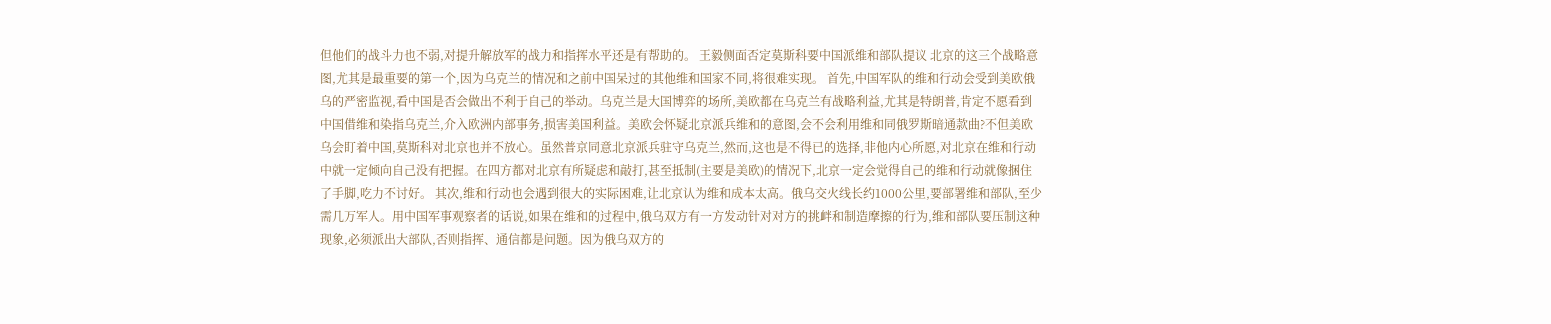但他们的战斗力也不弱,对提升解放军的战力和指挥水平还是有帮助的。 王毅侧面否定莫斯科要中国派维和部队提议 北京的这三个战略意图,尤其是最重要的第一个,因为乌克兰的情况和之前中国呆过的其他维和国家不同,将很难实现。 首先,中国军队的维和行动会受到美欧俄乌的严密监视,看中国是否会做出不利于自己的举动。乌克兰是大国博弈的场所,美欧都在乌克兰有战略利益,尤其是特朗普,肯定不愿看到中国借维和染指乌克兰,介入欧洲内部事务,损害美国利益。美欧会怀疑北京派兵维和的意图,会不会利用维和同俄罗斯暗通款曲?不但美欧乌会盯着中国,莫斯科对北京也并不放心。虽然普京同意北京派兵驻守乌克兰,然而,这也是不得已的选择,非他内心所愿,对北京在维和行动中就一定倾向自己没有把握。在四方都对北京有所疑虑和敲打,甚至抵制(主要是美欧)的情况下,北京一定会觉得自己的维和行动就像捆住了手脚,吃力不讨好。 其次,维和行动也会遇到很大的实际困难,让北京认为维和成本太高。俄乌交火线长约1000公里,要部署维和部队,至少需几万军人。用中国军事观察者的话说,如果在维和的过程中,俄乌双方有一方发动针对对方的挑衅和制造摩擦的行为,维和部队要压制这种现象,必须派出大部队,否则指挥、通信都是问题。因为俄乌双方的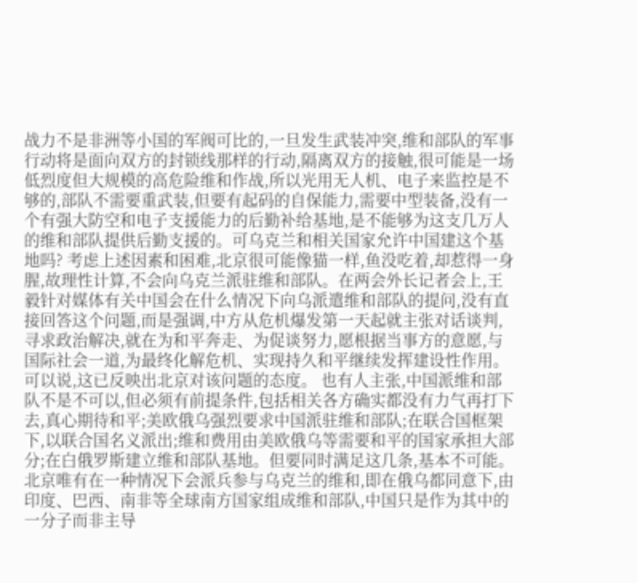战力不是非洲等小国的军阀可比的,一旦发生武装冲突,维和部队的军事行动将是面向双方的封锁线那样的行动,隔离双方的接触,很可能是一场低烈度但大规模的高危险维和作战,所以光用无人机、电子来监控是不够的,部队不需要重武装,但要有起码的自保能力,需要中型装备,没有一个有强大防空和电子支援能力的后勤补给基地,是不能够为这支几万人的维和部队提供后勤支援的。可乌克兰和相关国家允许中国建这个基地吗? 考虑上述因素和困难,北京很可能像猫一样,鱼没吃着,却惹得一身腥,故理性计算,不会向乌克兰派驻维和部队。在两会外长记者会上,王毅针对媒体有关中国会在什么情况下向乌派遣维和部队的提问,没有直接回答这个问题,而是强调,中方从危机爆发第一天起就主张对话谈判,寻求政治解决,就在为和平奔走、为促谈努力,愿根据当事方的意愿,与国际社会一道,为最终化解危机、实现持久和平继续发挥建设性作用。可以说,这已反映出北京对该问题的态度。 也有人主张,中国派维和部队不是不可以,但必须有前提条件,包括相关各方确实都没有力气再打下去,真心期待和平;美欧俄乌强烈要求中国派驻维和部队;在联合国框架下,以联合国名义派出;维和费用由美欧俄乌等需要和平的国家承担大部分;在白俄罗斯建立维和部队基地。但要同时满足这几条,基本不可能。北京唯有在一种情况下会派兵参与乌克兰的维和,即在俄乌都同意下,由印度、巴西、南非等全球南方国家组成维和部队,中国只是作为其中的一分子而非主导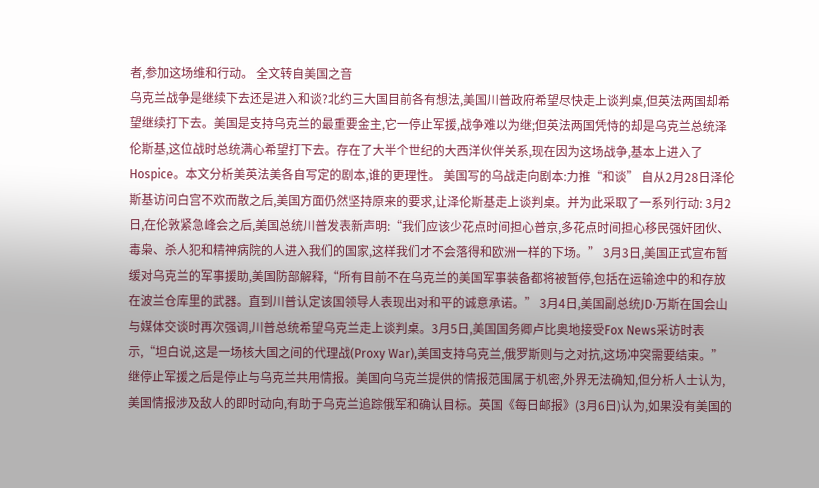者,参加这场维和行动。 全文转自美国之音
乌克兰战争是继续下去还是进入和谈?北约三大国目前各有想法,美国川普政府希望尽快走上谈判桌,但英法两国却希望继续打下去。美国是支持乌克兰的最重要金主,它一停止军援,战争难以为继;但英法两国凭恃的却是乌克兰总统泽伦斯基,这位战时总统满心希望打下去。存在了大半个世纪的大西洋伙伴关系,现在因为这场战争,基本上进入了Hospice。本文分析美英法美各自写定的剧本,谁的更理性。 美国写的乌战走向剧本:力推“和谈” 自从2月28日泽伦斯基访问白宫不欢而散之后,美国方面仍然坚持原来的要求,让泽伦斯基走上谈判桌。并为此采取了一系列行动: 3月2日,在伦敦紧急峰会之后,美国总统川普发表新声明:“我们应该少花点时间担心普京,多花点时间担心移民强奸团伙、毒枭、杀人犯和精神病院的人进入我们的国家,这样我们才不会落得和欧洲一样的下场。” 3月3日,美国正式宣布暂缓对乌克兰的军事援助,美国防部解释,“所有目前不在乌克兰的美国军事装备都将被暂停,包括在运输途中的和存放在波兰仓库里的武器。直到川普认定该国领导人表现出对和平的诚意承诺。” 3月4日,美国副总统JD·万斯在国会山与媒体交谈时再次强调,川普总统希望乌克兰走上谈判桌。3月5日,美国国务卿卢比奥地接受Fox News采访时表示,“坦白说,这是一场核大国之间的代理战(Proxy War),美国支持乌克兰,俄罗斯则与之对抗,这场冲突需要结束。” 继停止军援之后是停止与乌克兰共用情报。美国向乌克兰提供的情报范围属于机密,外界无法确知,但分析人士认为,美国情报涉及敌人的即时动向,有助于乌克兰追踪俄军和确认目标。英国《每日邮报》(3月6日)认为,如果没有美国的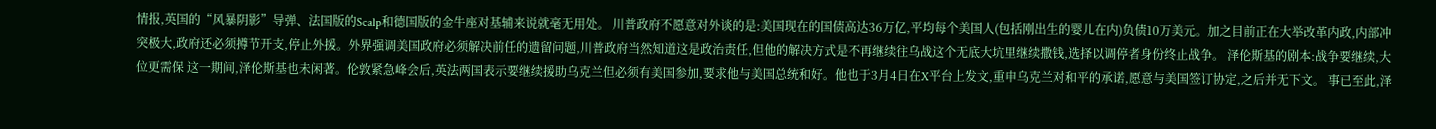情报,英国的“风暴阴影”导弹、法国版的Scalp和德国版的金牛座对基辅来说就毫无用处。 川普政府不愿意对外谈的是:美国现在的国债高达36万亿,平均每个美国人(包括刚出生的婴儿在内)负债10万美元。加之目前正在大举改革内政,内部冲突极大,政府还必须撙节开支,停止外援。外界强调美国政府必须解决前任的遗留问题,川普政府当然知道这是政治责任,但他的解决方式是不再继续往乌战这个无底大坑里继续撒钱,选择以调停者身份终止战争。 泽伦斯基的剧本:战争要继续,大位更需保 这一期间,泽伦斯基也未闲著。伦敦紧急峰会后,英法两国表示要继续援助乌克兰但必须有美国参加,要求他与美国总统和好。他也于3月4日在X平台上发文,重申乌克兰对和平的承诺,愿意与美国签订协定,之后并无下文。 事已至此,泽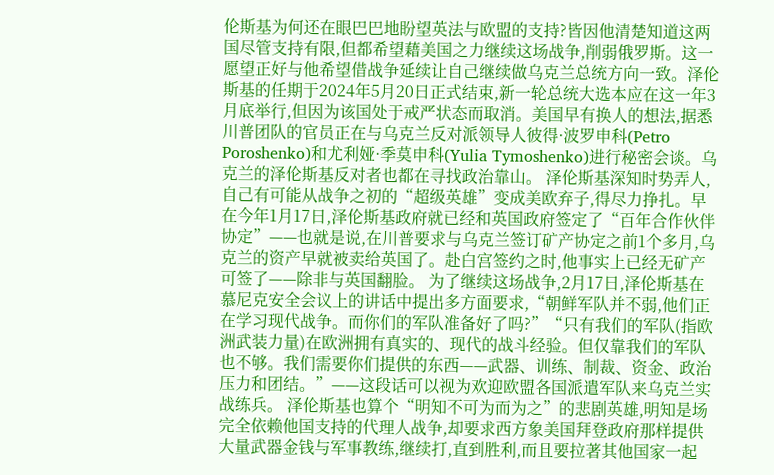伦斯基为何还在眼巴巴地盼望英法与欧盟的支持?皆因他清楚知道这两国尽管支持有限,但都希望藉美国之力继续这场战争,削弱俄罗斯。这一愿望正好与他希望借战争延续让自己继续做乌克兰总统方向一致。泽伦斯基的任期于2024年5月20日正式结束,新一轮总统大选本应在这一年3月底举行,但因为该国处于戒严状态而取消。美国早有换人的想法,据悉川普团队的官员正在与乌克兰反对派领导人彼得·波罗申科(Petro Poroshenko)和尤利娅·季莫申科(Yulia Tymoshenko)进行秘密会谈。乌克兰的泽伦斯基反对者也都在寻找政治靠山。 泽伦斯基深知时势弄人,自己有可能从战争之初的“超级英雄”变成美欧弃子,得尽力挣扎。早在今年1月17日,泽伦斯基政府就已经和英国政府签定了“百年合作伙伴协定”——也就是说,在川普要求与乌克兰签订矿产协定之前1个多月,乌克兰的资产早就被卖给英国了。赴白宫签约之时,他事实上已经无矿产可签了——除非与英国翻脸。 为了继续这场战争,2月17日,泽伦斯基在慕尼克安全会议上的讲话中提出多方面要求,“朝鲜军队并不弱,他们正在学习现代战争。而你们的军队准备好了吗?”“只有我们的军队(指欧洲武装力量)在欧洲拥有真实的、现代的战斗经验。但仅靠我们的军队也不够。我们需要你们提供的东西——武器、训练、制裁、资金、政治压力和团结。”——这段话可以视为欢迎欧盟各国派遣军队来乌克兰实战练兵。 泽伦斯基也算个“明知不可为而为之”的悲剧英雄,明知是场完全依赖他国支持的代理人战争,却要求西方象美国拜登政府那样提供大量武器金钱与军事教练,继续打,直到胜利,而且要拉著其他国家一起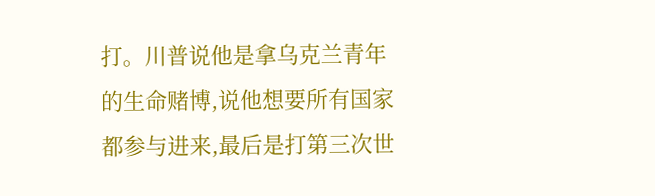打。川普说他是拿乌克兰青年的生命赌博,说他想要所有国家都参与进来,最后是打第三次世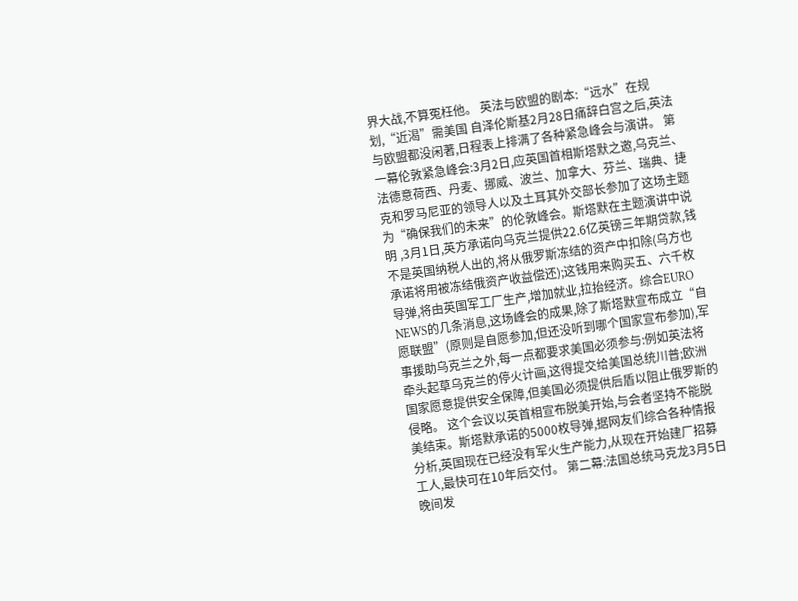界大战,不算冤枉他。 英法与欧盟的剧本:“远水”在规划,“近渴”需美国 自泽伦斯基2月28日痛辞白宫之后,英法与欧盟都没闲著,日程表上排满了各种紧急峰会与演讲。 第一幕伦敦紧急峰会:3月2日,应英国首相斯塔默之邀,乌克兰、法德意荷西、丹麦、挪威、波兰、加拿大、芬兰、瑞典、捷克和罗马尼亚的领导人以及土耳其外交部长参加了这场主题为“确保我们的未来”的伦敦峰会。斯塔默在主题演讲中说明 ,3月1日,英方承诺向乌克兰提供22.6亿英镑三年期贷款,钱不是英国纳税人出的,将从俄罗斯冻结的资产中扣除(乌方也承诺将用被冻结俄资产收益偿还);这钱用来购买五、六千枚导弹,将由英国军工厂生产,增加就业,拉抬经济。综合EURO NEWS的几条消息,这场峰会的成果,除了斯塔默宣布成立“自愿联盟”(原则是自愿参加,但还没听到哪个国家宣布参加),军事援助乌克兰之外,每一点都要求美国必须参与:例如英法将牵头起草乌克兰的停火计画,这得提交给美国总统川普;欧洲国家愿意提供安全保障,但美国必须提供后盾以阻止俄罗斯的侵略。 这个会议以英首相宣布脱美开始,与会者坚持不能脱美结束。斯塔默承诺的5000枚导弹,据网友们综合各种情报分析,英国现在已经没有军火生产能力,从现在开始建厂招募工人,最快可在10年后交付。 第二幕:法国总统马克龙3月5日晚间发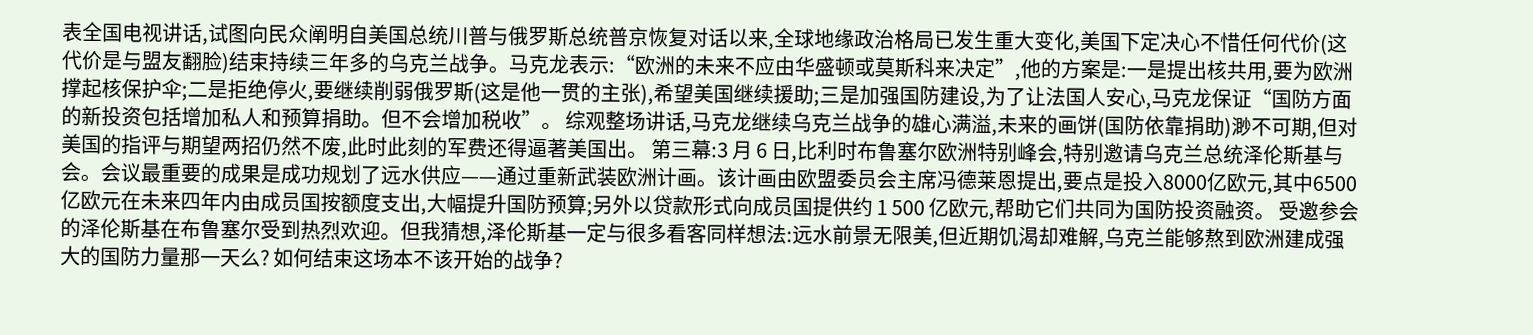表全国电视讲话,试图向民众阐明自美国总统川普与俄罗斯总统普京恢复对话以来,全球地缘政治格局已发生重大变化,美国下定决心不惜任何代价(这代价是与盟友翻脸)结束持续三年多的乌克兰战争。马克龙表示:“欧洲的未来不应由华盛顿或莫斯科来决定”,他的方案是:一是提出核共用,要为欧洲撑起核保护伞;二是拒绝停火,要继续削弱俄罗斯(这是他一贯的主张),希望美国继续援助;三是加强国防建设,为了让法国人安心,马克龙保证“国防方面的新投资包括增加私人和预算捐助。但不会增加税收”。 综观整场讲话,马克龙继续乌克兰战争的雄心满溢,未来的画饼(国防依靠捐助)渺不可期,但对美国的指评与期望两招仍然不废,此时此刻的军费还得逼著美国出。 第三幕:3 月 6 日,比利时布鲁塞尔欧洲特别峰会,特别邀请乌克兰总统泽伦斯基与会。会议最重要的成果是成功规划了远水供应——通过重新武装欧洲计画。该计画由欧盟委员会主席冯德莱恩提出,要点是投入8000亿欧元,其中6500亿欧元在未来四年内由成员国按额度支出,大幅提升国防预算;另外以贷款形式向成员国提供约 1 500 亿欧元,帮助它们共同为国防投资融资。 受邀参会的泽伦斯基在布鲁塞尔受到热烈欢迎。但我猜想,泽伦斯基一定与很多看客同样想法:远水前景无限美,但近期饥渴却难解,乌克兰能够熬到欧洲建成强大的国防力量那一天么? 如何结束这场本不该开始的战争?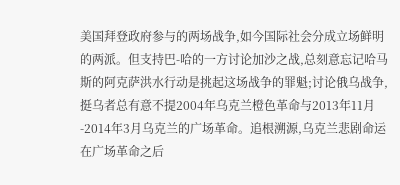美国拜登政府参与的两场战争,如今国际社会分成立场鲜明的两派。但支持巴-哈的一方讨论加沙之战,总刻意忘记哈马斯的阿克萨洪水行动是挑起这场战争的罪魁;讨论俄乌战争,挺乌者总有意不提2004年乌克兰橙色革命与2013年11月-2014年3月乌克兰的广场革命。追根溯源,乌克兰悲剧命运在广场革命之后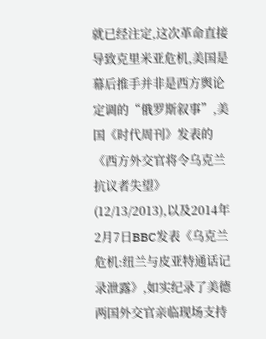就已经注定,这次革命直接导致克里米亚危机,美国是幕后推手并非是西方舆论定调的“俄罗斯叙事”,美国《时代周刊》发表的《西方外交官将令乌克兰抗议者失望》(12/13/2013),以及2014年2月7日BBC发表《乌克兰危机:纽兰与皮亚特通话记录泄露》,如实纪录了美德两国外交官亲临现场支持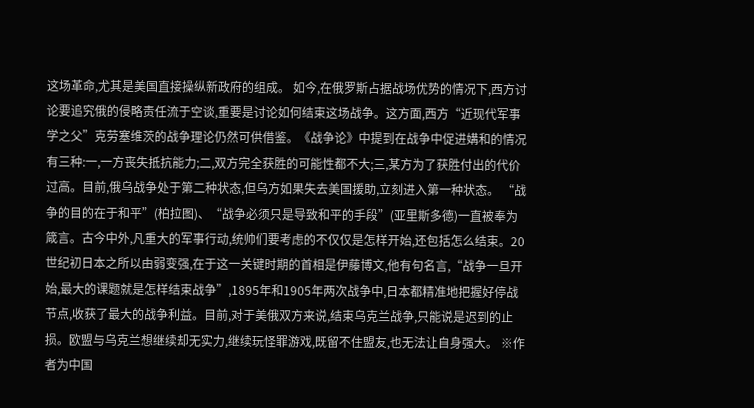这场革命,尤其是美国直接操纵新政府的组成。 如今,在俄罗斯占据战场优势的情况下,西方讨论要追究俄的侵略责任流于空谈,重要是讨论如何结束这场战争。这方面,西方“近现代军事学之父”克劳塞维茨的战争理论仍然可供借鉴。《战争论》中提到在战争中促进媾和的情况有三种:一,一方丧失抵抗能力;二,双方完全获胜的可能性都不大;三,某方为了获胜付出的代价过高。目前,俄乌战争处于第二种状态,但乌方如果失去美国援助,立刻进入第一种状态。 “战争的目的在于和平”(柏拉图)、“战争必须只是导致和平的手段”(亚里斯多德)一直被奉为箴言。古今中外,凡重大的军事行动,统帅们要考虑的不仅仅是怎样开始,还包括怎么结束。20世纪初日本之所以由弱变强,在于这一关键时期的首相是伊藤博文,他有句名言,“战争一旦开始,最大的课题就是怎样结束战争”,1895年和1905年两次战争中,日本都精准地把握好停战节点,收获了最大的战争利益。目前,对于美俄双方来说,结束乌克兰战争,只能说是迟到的止损。欧盟与乌克兰想继续却无实力,继续玩怪罪游戏,既留不住盟友,也无法让自身强大。 ※作者为中国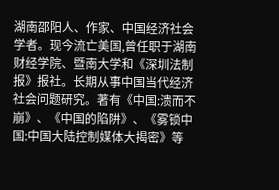湖南邵阳人、作家、中国经济社会学者。现今流亡美国,曾任职于湖南财经学院、暨南大学和《深圳法制报》报社。长期从事中国当代经济社会问题研究。著有《中国:溃而不崩》、《中国的陷阱》、《雾锁中国:中国大陆控制媒体大揭密》等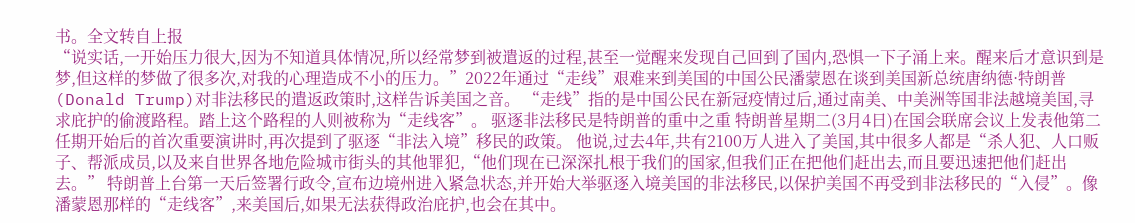书。全文转自上报
“说实话,一开始压力很大,因为不知道具体情况,所以经常梦到被遣返的过程,甚至一觉醒来发现自己回到了国内,恐惧一下子涌上来。醒来后才意识到是梦,但这样的梦做了很多次,对我的心理造成不小的压力。”2022年通过“走线”艰难来到美国的中国公民潘蒙恩在谈到美国新总统唐纳德·特朗普(Donald Trump)对非法移民的遣返政策时,这样告诉美国之音。 “走线”指的是中国公民在新冠疫情过后,通过南美、中美洲等国非法越境美国,寻求庇护的偷渡路程。踏上这个路程的人则被称为“走线客”。 驱逐非法移民是特朗普的重中之重 特朗普星期二(3月4日)在国会联席会议上发表他第二任期开始后的首次重要演讲时,再次提到了驱逐“非法入境”移民的政策。 他说,过去4年,共有2100万人进入了美国,其中很多人都是“杀人犯、人口贩子、帮派成员,以及来自世界各地危险城市街头的其他罪犯,“他们现在已深深扎根于我们的国家,但我们正在把他们赶出去,而且要迅速把他们赶出去。” 特朗普上台第一天后签署行政令,宣布边境州进入紧急状态,并开始大举驱逐入境美国的非法移民,以保护美国不再受到非法移民的“入侵”。像潘蒙恩那样的“走线客”,来美国后,如果无法获得政治庇护,也会在其中。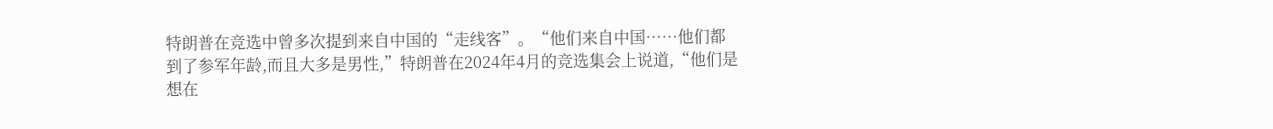特朗普在竞选中曾多次提到来自中国的“走线客”。“他们来自中国……他们都到了参军年龄,而且大多是男性,”特朗普在2024年4月的竞选集会上说道,“他们是想在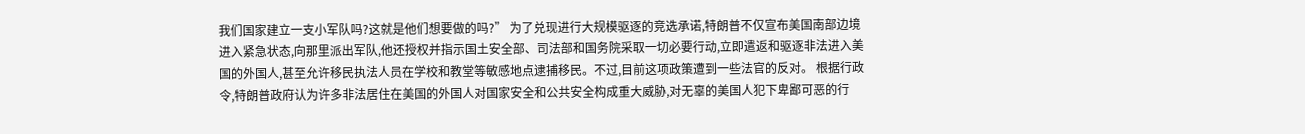我们国家建立一支小军队吗?这就是他们想要做的吗?” 为了兑现进行大规模驱逐的竞选承诺,特朗普不仅宣布美国南部边境进入紧急状态,向那里派出军队,他还授权并指示国土安全部、司法部和国务院采取一切必要行动,立即遣返和驱逐非法进入美国的外国人,甚至允许移民执法人员在学校和教堂等敏感地点逮捕移民。不过,目前这项政策遭到一些法官的反对。 根据行政令,特朗普政府认为许多非法居住在美国的外国人对国家安全和公共安全构成重大威胁,对无辜的美国人犯下卑鄙可恶的行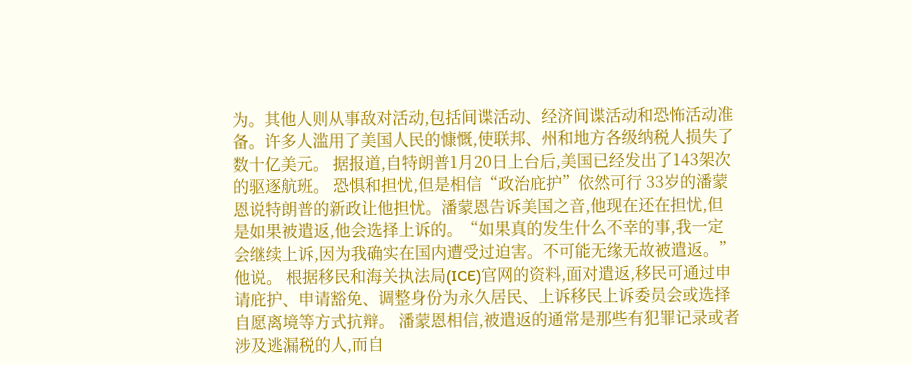为。其他人则从事敌对活动,包括间谍活动、经济间谍活动和恐怖活动准备。许多人滥用了美国人民的慷慨,使联邦、州和地方各级纳税人损失了数十亿美元。 据报道,自特朗普1月20日上台后,美国已经发出了143架次的驱逐航班。 恐惧和担忧,但是相信“政治庇护”依然可行 33岁的潘蒙恩说特朗普的新政让他担忧。潘蒙恩告诉美国之音,他现在还在担忧,但是如果被遣返,他会选择上诉的。“如果真的发生什么不幸的事,我一定会继续上诉,因为我确实在国内遭受过迫害。不可能无缘无故被遣返。”他说。 根据移民和海关执法局(ICE)官网的资料,面对遣返,移民可通过申请庇护、申请豁免、调整身份为永久居民、上诉移民上诉委员会或选择自愿离境等方式抗辩。 潘蒙恩相信,被遣返的通常是那些有犯罪记录或者涉及逃漏税的人,而自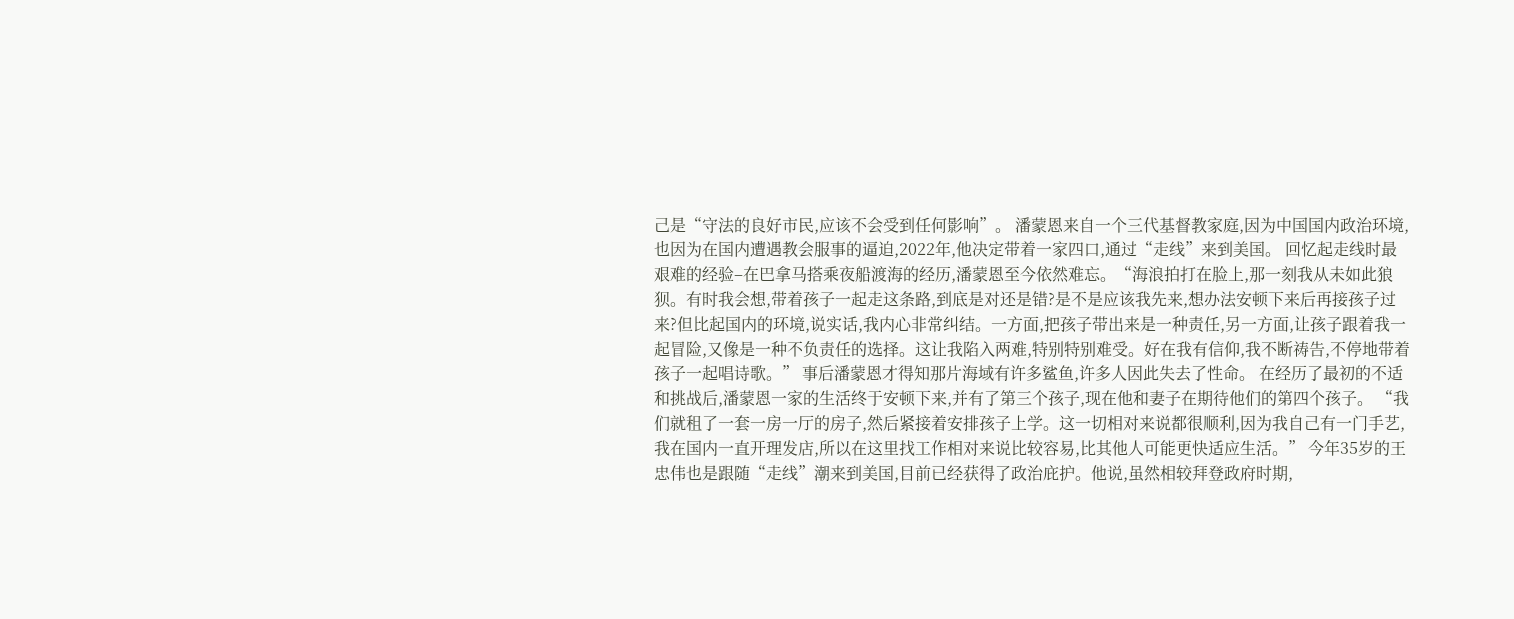己是“守法的良好市民,应该不会受到任何影响”。 潘蒙恩来自一个三代基督教家庭,因为中国国内政治环境,也因为在国内遭遇教会服事的逼迫,2022年,他决定带着一家四口,通过“走线”来到美国。 回忆起走线时最艰难的经验–在巴拿马搭乘夜船渡海的经历,潘蒙恩至今依然难忘。“海浪拍打在脸上,那一刻我从未如此狼狈。有时我会想,带着孩子一起走这条路,到底是对还是错?是不是应该我先来,想办法安顿下来后再接孩子过来?但比起国内的环境,说实话,我内心非常纠结。一方面,把孩子带出来是一种责任,另一方面,让孩子跟着我一起冒险,又像是一种不负责任的选择。这让我陷入两难,特别特别难受。好在我有信仰,我不断祷告,不停地带着孩子一起唱诗歌。” 事后潘蒙恩才得知那片海域有许多鲨鱼,许多人因此失去了性命。 在经历了最初的不适和挑战后,潘蒙恩一家的生活终于安顿下来,并有了第三个孩子,现在他和妻子在期待他们的第四个孩子。 “我们就租了一套一房一厅的房子,然后紧接着安排孩子上学。这一切相对来说都很顺利,因为我自己有一门手艺,我在国内一直开理发店,所以在这里找工作相对来说比较容易,比其他人可能更快适应生活。” 今年35岁的王忠伟也是跟随“走线”潮来到美国,目前已经获得了政治庇护。他说,虽然相较拜登政府时期,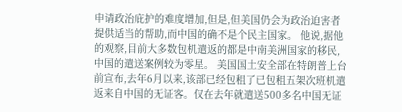申请政治庇护的难度增加,但是,但美国仍会为政治迫害者提供适当的帮助,而中国的确不是个民主国家。 他说,据他的观察,目前大多数包机遣返的都是中南美洲国家的移民,中国的遣送案例较为零星。 美国国土安全部在特朗普上台前宣布,去年6月以来,该部已经包租了已包租五架次班机遣返来自中国的无证客。仅在去年就遣送500多名中国无证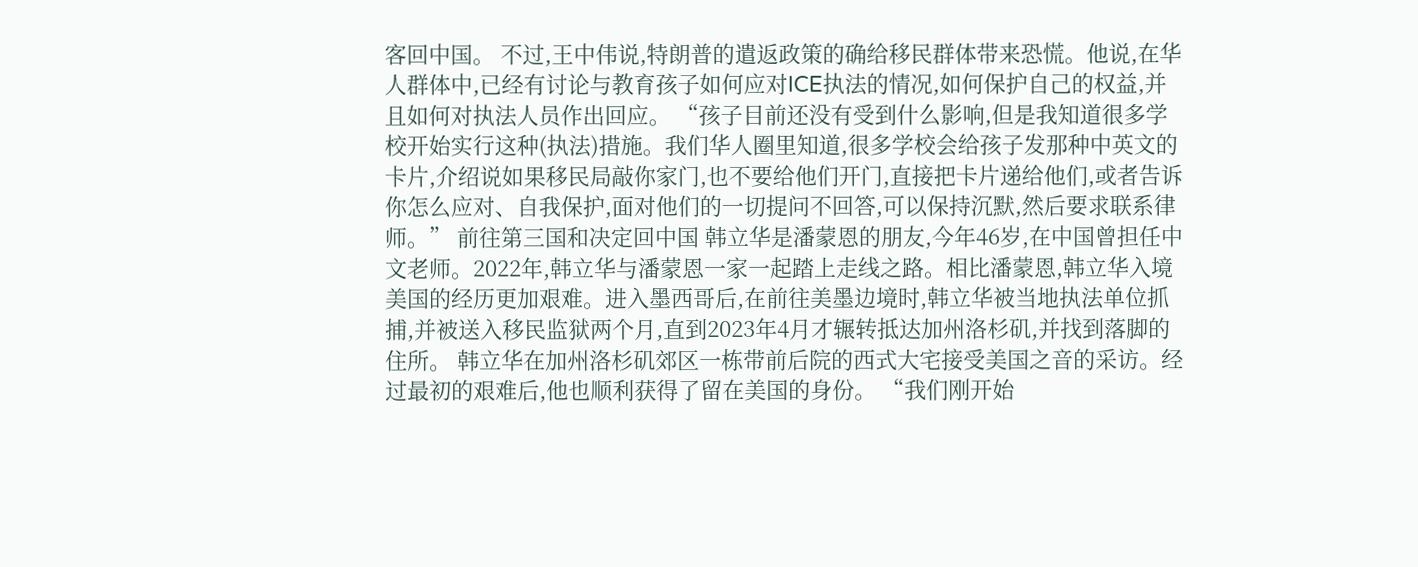客回中国。 不过,王中伟说,特朗普的遣返政策的确给移民群体带来恐慌。他说,在华人群体中,已经有讨论与教育孩子如何应对ICE执法的情况,如何保护自己的权益,并且如何对执法人员作出回应。 “孩子目前还没有受到什么影响,但是我知道很多学校开始实行这种(执法)措施。我们华人圈里知道,很多学校会给孩子发那种中英文的卡片,介绍说如果移民局敲你家门,也不要给他们开门,直接把卡片递给他们,或者告诉你怎么应对、自我保护,面对他们的一切提问不回答,可以保持沉默,然后要求联系律师。” 前往第三国和决定回中国 韩立华是潘蒙恩的朋友,今年46岁,在中国曾担任中文老师。2022年,韩立华与潘蒙恩一家一起踏上走线之路。相比潘蒙恩,韩立华入境美国的经历更加艰难。进入墨西哥后,在前往美墨边境时,韩立华被当地执法单位抓捕,并被送入移民监狱两个月,直到2023年4月才辗转抵达加州洛杉矶,并找到落脚的住所。 韩立华在加州洛杉矶郊区一栋带前后院的西式大宅接受美国之音的采访。经过最初的艰难后,他也顺利获得了留在美国的身份。 “我们刚开始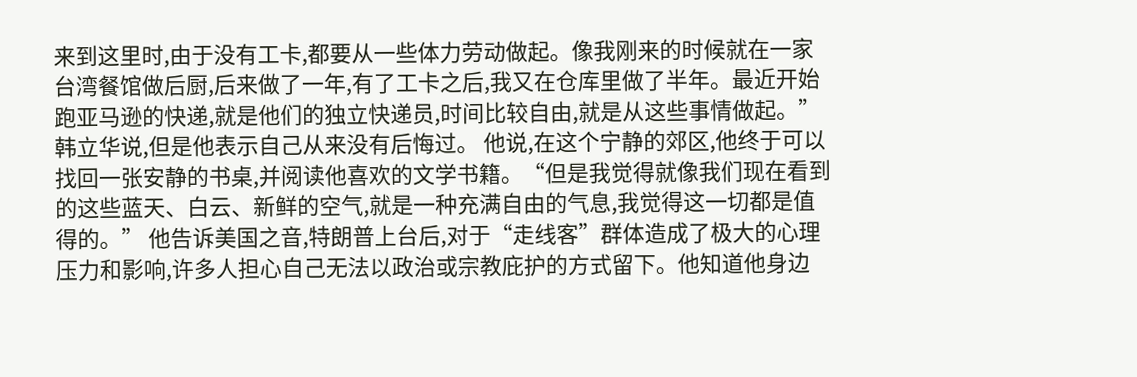来到这里时,由于没有工卡,都要从一些体力劳动做起。像我刚来的时候就在一家台湾餐馆做后厨,后来做了一年,有了工卡之后,我又在仓库里做了半年。最近开始跑亚马逊的快递,就是他们的独立快递员,时间比较自由,就是从这些事情做起。”韩立华说,但是他表示自己从来没有后悔过。 他说,在这个宁静的郊区,他终于可以找回一张安静的书桌,并阅读他喜欢的文学书籍。“但是我觉得就像我们现在看到的这些蓝天、白云、新鲜的空气,就是一种充满自由的气息,我觉得这一切都是值得的。” 他告诉美国之音,特朗普上台后,对于“走线客”群体造成了极大的心理压力和影响,许多人担心自己无法以政治或宗教庇护的方式留下。他知道他身边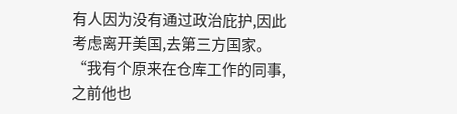有人因为没有通过政治庇护,因此考虑离开美国,去第三方国家。 “我有个原来在仓库工作的同事,之前他也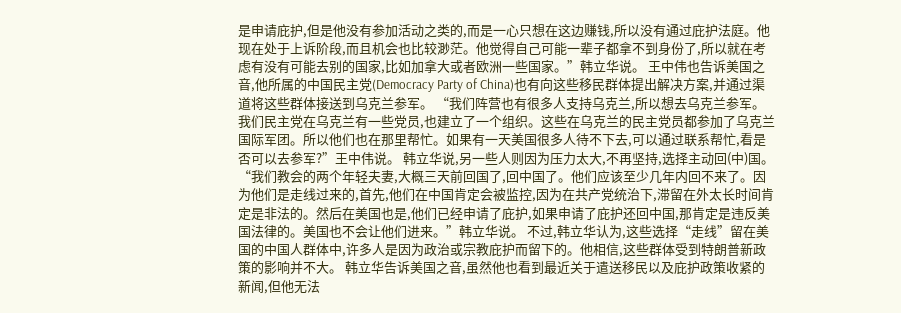是申请庇护,但是他没有参加活动之类的,而是一心只想在这边赚钱,所以没有通过庇护法庭。他现在处于上诉阶段,而且机会也比较渺茫。他觉得自己可能一辈子都拿不到身份了,所以就在考虑有没有可能去别的国家,比如加拿大或者欧洲一些国家。”韩立华说。 王中伟也告诉美国之音,他所属的中国民主党(Democracy Party of China)也有向这些移民群体提出解决方案,并通过渠道将这些群体接送到乌克兰参军。 “我们阵营也有很多人支持乌克兰,所以想去乌克兰参军。我们民主党在乌克兰有一些党员,也建立了一个组织。这些在乌克兰的民主党员都参加了乌克兰国际军团。所以他们也在那里帮忙。如果有一天美国很多人待不下去,可以通过联系帮忙,看是否可以去参军?”王中伟说。 韩立华说,另一些人则因为压力太大,不再坚持,选择主动回(中)国。 “我们教会的两个年轻夫妻,大概三天前回国了,回中国了。他们应该至少几年内回不来了。因为他们是走线过来的,首先,他们在中国肯定会被监控,因为在共产党统治下,滞留在外太长时间肯定是非法的。然后在美国也是,他们已经申请了庇护,如果申请了庇护还回中国,那肯定是违反美国法律的。美国也不会让他们进来。”韩立华说。 不过,韩立华认为,这些选择“走线”留在美国的中国人群体中,许多人是因为政治或宗教庇护而留下的。他相信,这些群体受到特朗普新政策的影响并不大。 韩立华告诉美国之音,虽然他也看到最近关于遣送移民以及庇护政策收紧的新闻,但他无法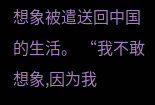想象被遣送回中国的生活。 “我不敢想象,因为我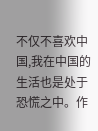不仅不喜欢中国,我在中国的生活也是处于恐慌之中。作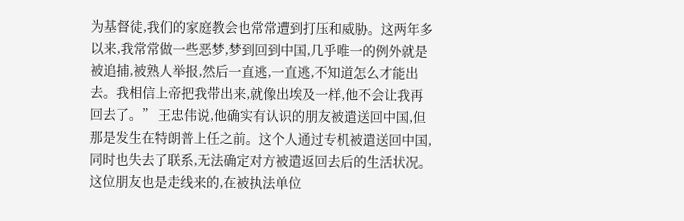为基督徒,我们的家庭教会也常常遭到打压和威胁。这两年多以来,我常常做一些恶梦,梦到回到中国,几乎唯一的例外就是被追捕,被熟人举报,然后一直逃,一直逃,不知道怎么才能出去。我相信上帝把我带出来,就像出埃及一样,他不会让我再回去了。” 王忠伟说,他确实有认识的朋友被遣送回中国,但那是发生在特朗普上任之前。这个人通过专机被遣送回中国,同时也失去了联系,无法确定对方被遣返回去后的生活状况。这位朋友也是走线来的,在被执法单位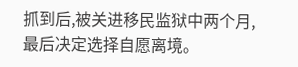抓到后,被关进移民监狱中两个月,最后决定选择自愿离境。